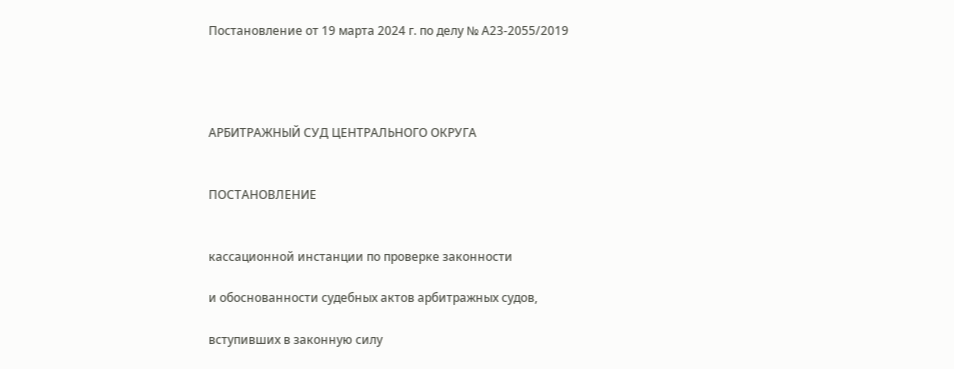Постановление от 19 марта 2024 г. по делу № А23-2055/2019




АРБИТРАЖНЫЙ СУД ЦЕНТРАЛЬНОГО ОКРУГА


ПОСТАНОВЛЕНИЕ


кассационной инстанции по проверке законности

и обоснованности судебных актов арбитражных судов,

вступивших в законную силу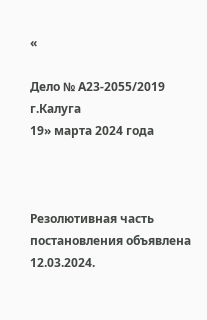«

Дело № А23-2055/2019
г.Калуга
19» марта 2024 года



Резолютивная часть постановления объявлена 12.03.2024.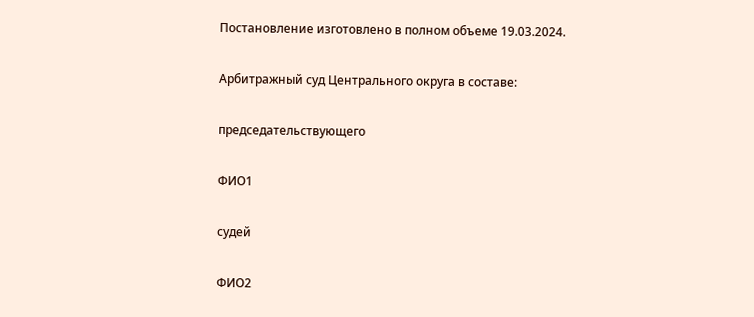Постановление изготовлено в полном объеме 19.03.2024.

Арбитражный суд Центрального округа в составе:

председательствующего

ФИО1

судей

ФИО2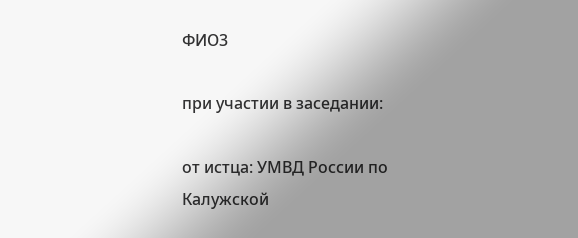ФИО3

при участии в заседании:

от истца: УМВД России по Калужской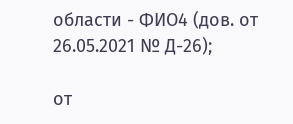области - ФИО4 (дов. от 26.05.2021 № Д-26);

от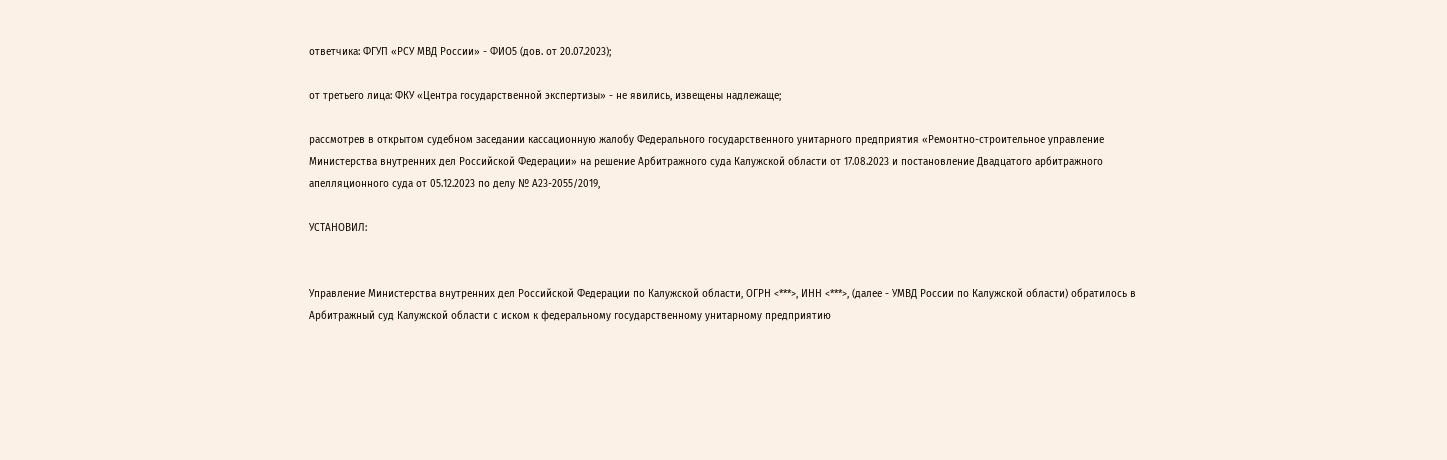ответчика: ФГУП «РСУ МВД России» - ФИО5 (дов. от 20.07.2023);

от третьего лица: ФКУ «Центра государственной экспертизы» - не явились, извещены надлежаще;

рассмотрев в открытом судебном заседании кассационную жалобу Федерального государственного унитарного предприятия «Ремонтно-строительное управление Министерства внутренних дел Российской Федерации» на решение Арбитражного суда Калужской области от 17.08.2023 и постановление Двадцатого арбитражного апелляционного суда от 05.12.2023 по делу № А23-2055/2019,

УСТАНОВИЛ:


Управление Министерства внутренних дел Российской Федерации по Калужской области, ОГРН <***>, ИНН <***>, (далее - УМВД России по Калужской области) обратилось в Арбитражный суд Калужской области с иском к федеральному государственному унитарному предприятию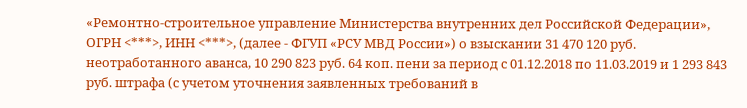«Ремонтно-строительное управление Министерства внутренних дел Российской Федерации», ОГРН <***>, ИНН <***>, (далее - ФГУП «РСУ МВД России») о взыскании 31 470 120 руб. неотработанного аванса, 10 290 823 руб. 64 коп. пени за период с 01.12.2018 по 11.03.2019 и 1 293 843 руб. штрафа (с учетом уточнения заявленных требований в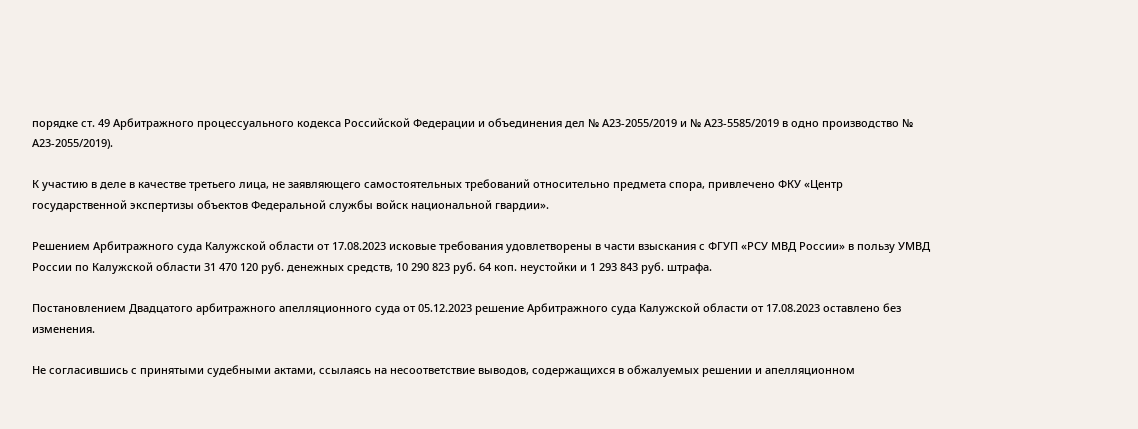порядке ст. 49 Арбитражного процессуального кодекса Российской Федерации и объединения дел № А23-2055/2019 и № А23-5585/2019 в одно производство № А23-2055/2019).

К участию в деле в качестве третьего лица, не заявляющего самостоятельных требований относительно предмета спора, привлечено ФКУ «Центр государственной экспертизы объектов Федеральной службы войск национальной гвардии».

Решением Арбитражного суда Калужской области от 17.08.2023 исковые требования удовлетворены в части взыскания с ФГУП «РСУ МВД России» в пользу УМВД России по Калужской области 31 470 120 руб. денежных средств, 10 290 823 руб. 64 коп. неустойки и 1 293 843 руб. штрафа.

Постановлением Двадцатого арбитражного апелляционного суда от 05.12.2023 решение Арбитражного суда Калужской области от 17.08.2023 оставлено без изменения.

Не согласившись с принятыми судебными актами, ссылаясь на несоответствие выводов, содержащихся в обжалуемых решении и апелляционном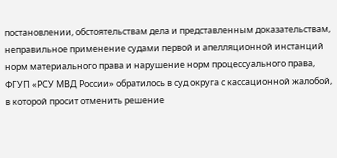постановлении, обстоятельствам дела и представленным доказательствам, неправильное применение судами первой и апелляционной инстанций норм материального права и нарушение норм процессуального права, ФГУП «РСУ МВД России» обратилось в суд округа с кассационной жалобой, в которой просит отменить решение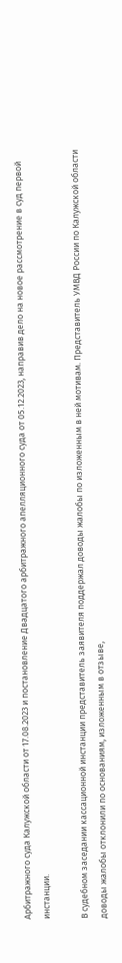Арбитражного суда Калужской области от 17.08.2023 и постановление Двадцатого арбитражного апелляционного суда от 05.12.2023, направив дело на новое рассмотрение в суд первой инстанции.

В судебном заседании кассационной инстанции представитель заявителя поддержал доводы жалобы по изложенным в ней мотивам. Представитель УМВД России по Калужской области доводы жалобы отклонили по основаниям, изложенным в отзыве,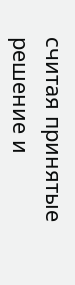считая принятые решение и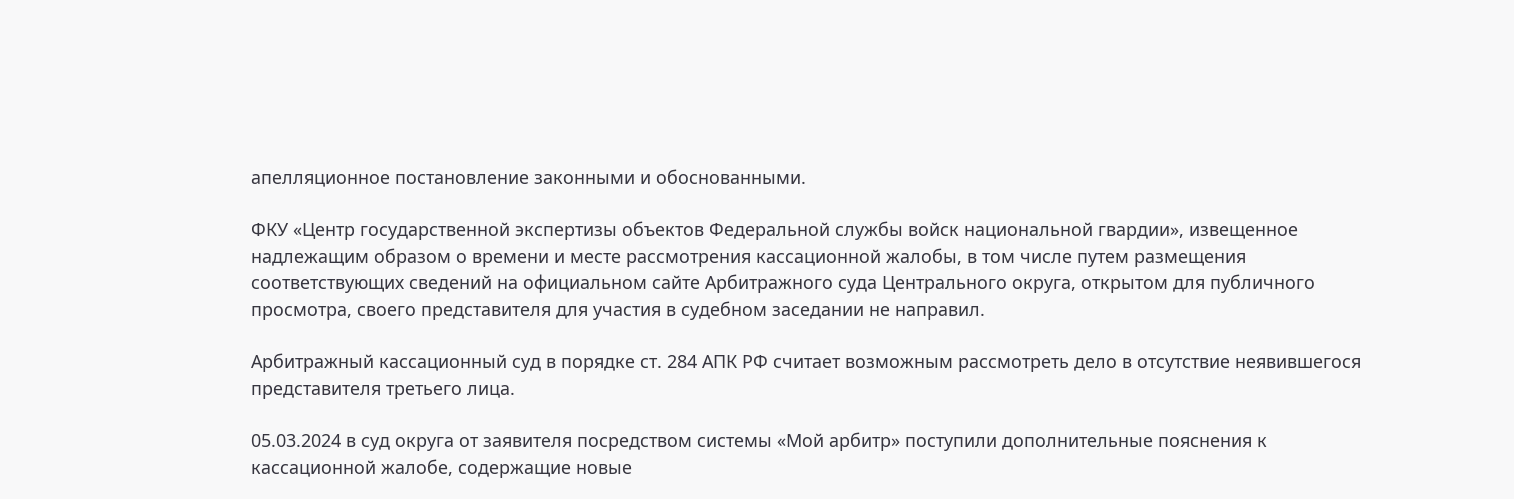апелляционное постановление законными и обоснованными.

ФКУ «Центр государственной экспертизы объектов Федеральной службы войск национальной гвардии», извещенное надлежащим образом о времени и месте рассмотрения кассационной жалобы, в том числе путем размещения соответствующих сведений на официальном сайте Арбитражного суда Центрального округа, открытом для публичного просмотра, своего представителя для участия в судебном заседании не направил.

Арбитражный кассационный суд в порядке ст. 284 АПК РФ считает возможным рассмотреть дело в отсутствие неявившегося представителя третьего лица.

05.03.2024 в суд округа от заявителя посредством системы «Мой арбитр» поступили дополнительные пояснения к кассационной жалобе, содержащие новые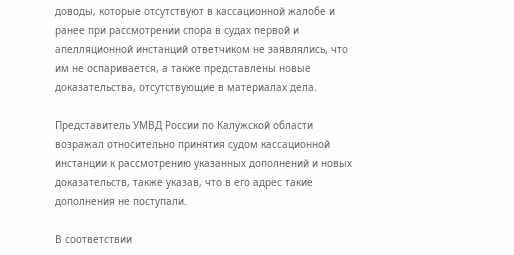доводы, которые отсутствуют в кассационной жалобе и ранее при рассмотрении спора в судах первой и апелляционной инстанций ответчиком не заявлялись, что им не оспаривается, а также представлены новые доказательства, отсутствующие в материалах дела.

Представитель УМВД России по Калужской области возражал относительно принятия судом кассационной инстанции к рассмотрению указанных дополнений и новых доказательств, также указав, что в его адрес такие дополнения не поступали.

В соответствии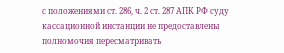с положениями ст. 286, ч. 2 ст. 287 АПК РФ суду кассационной инстанции не предоставлены полномочия пересматривать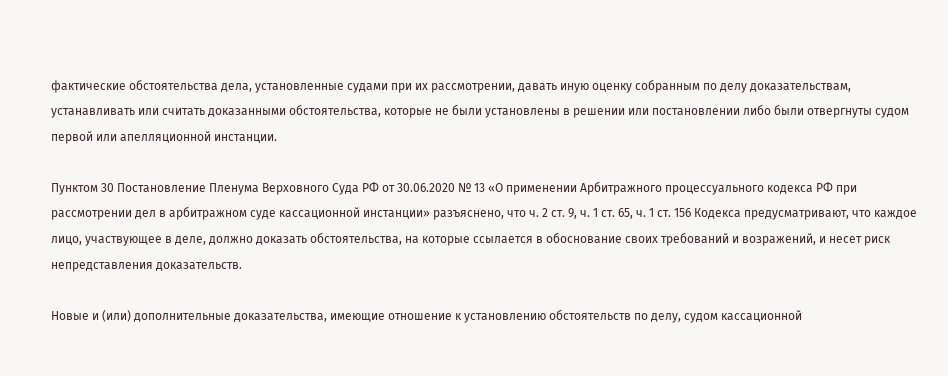фактические обстоятельства дела, установленные судами при их рассмотрении, давать иную оценку собранным по делу доказательствам, устанавливать или считать доказанными обстоятельства, которые не были установлены в решении или постановлении либо были отвергнуты судом первой или апелляционной инстанции.

Пунктом 30 Постановление Пленума Верховного Суда РФ от 30.06.2020 № 13 «О применении Арбитражного процессуального кодекса РФ при рассмотрении дел в арбитражном суде кассационной инстанции» разъяснено, что ч. 2 ст. 9, ч. 1 ст. 65, ч. 1 ст. 156 Кодекса предусматривают, что каждое лицо, участвующее в деле, должно доказать обстоятельства, на которые ссылается в обоснование своих требований и возражений, и несет риск непредставления доказательств.

Новые и (или) дополнительные доказательства, имеющие отношение к установлению обстоятельств по делу, судом кассационной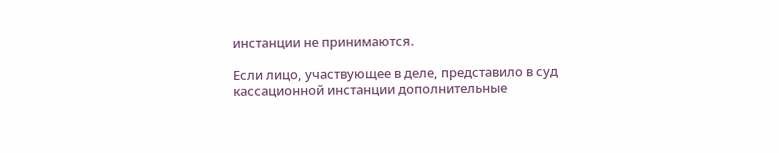инстанции не принимаются.

Если лицо, участвующее в деле, представило в суд кассационной инстанции дополнительные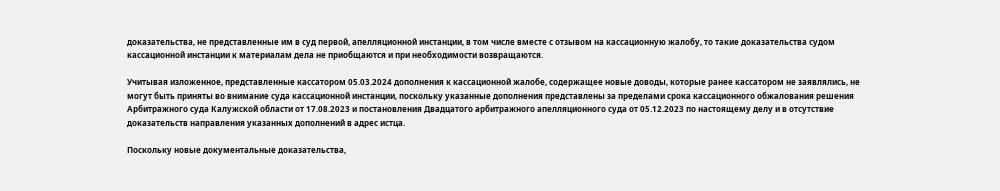доказательства, не представленные им в суд первой, апелляционной инстанции, в том числе вместе с отзывом на кассационную жалобу, то такие доказательства судом кассационной инстанции к материалам дела не приобщаются и при необходимости возвращаются.

Учитывая изложенное, представленные кассатором 05.03.2024 дополнения к кассационной жалобе, содержащее новые доводы, которые ранее кассатором не заявлялись, не могут быть приняты во внимание суда кассационной инстанции, поскольку указанные дополнения представлены за пределами срока кассационного обжалования решения Арбитражного суда Калужской области от 17.08.2023 и постановления Двадцатого арбитражного апелляционного суда от 05.12.2023 по настоящему делу и в отсутствие доказательств направления указанных дополнений в адрес истца.

Поскольку новые документальные доказательства,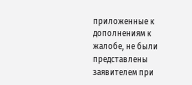приложенные к дополнениям к жалобе, не были представлены заявителем при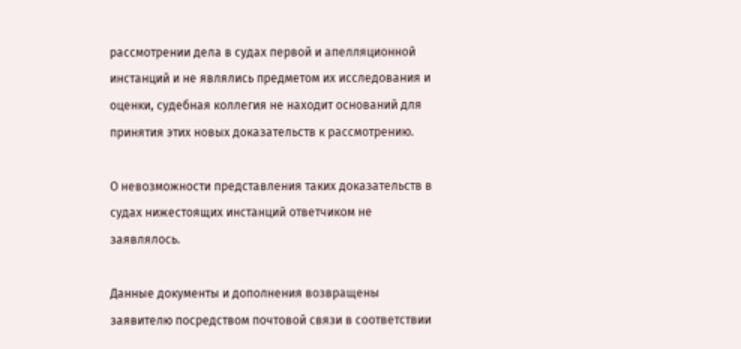рассмотрении дела в судах первой и апелляционной инстанций и не являлись предметом их исследования и оценки, судебная коллегия не находит оснований для принятия этих новых доказательств к рассмотрению.

О невозможности представления таких доказательств в судах нижестоящих инстанций ответчиком не заявлялось.

Данные документы и дополнения возвращены заявителю посредством почтовой связи в соответствии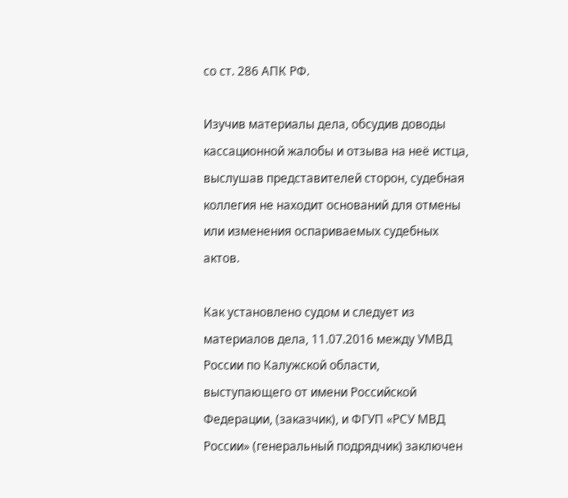со ст. 286 АПК РФ.

Изучив материалы дела, обсудив доводы кассационной жалобы и отзыва на неё истца, выслушав представителей сторон, судебная коллегия не находит оснований для отмены или изменения оспариваемых судебных актов.

Как установлено судом и следует из материалов дела, 11.07.2016 между УМВД России по Калужской области, выступающего от имени Российской Федерации, (заказчик), и ФГУП «РСУ МВД России» (генеральный подрядчик) заключен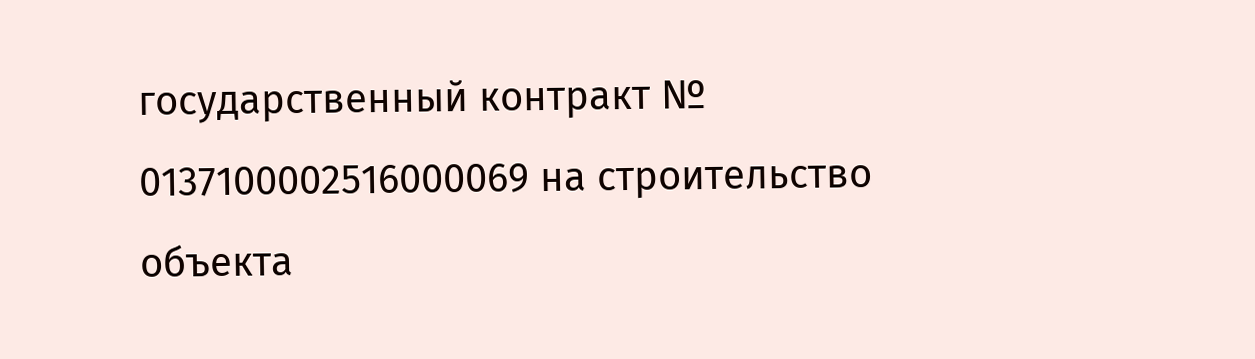государственный контракт № 0137100002516000069 на строительство объекта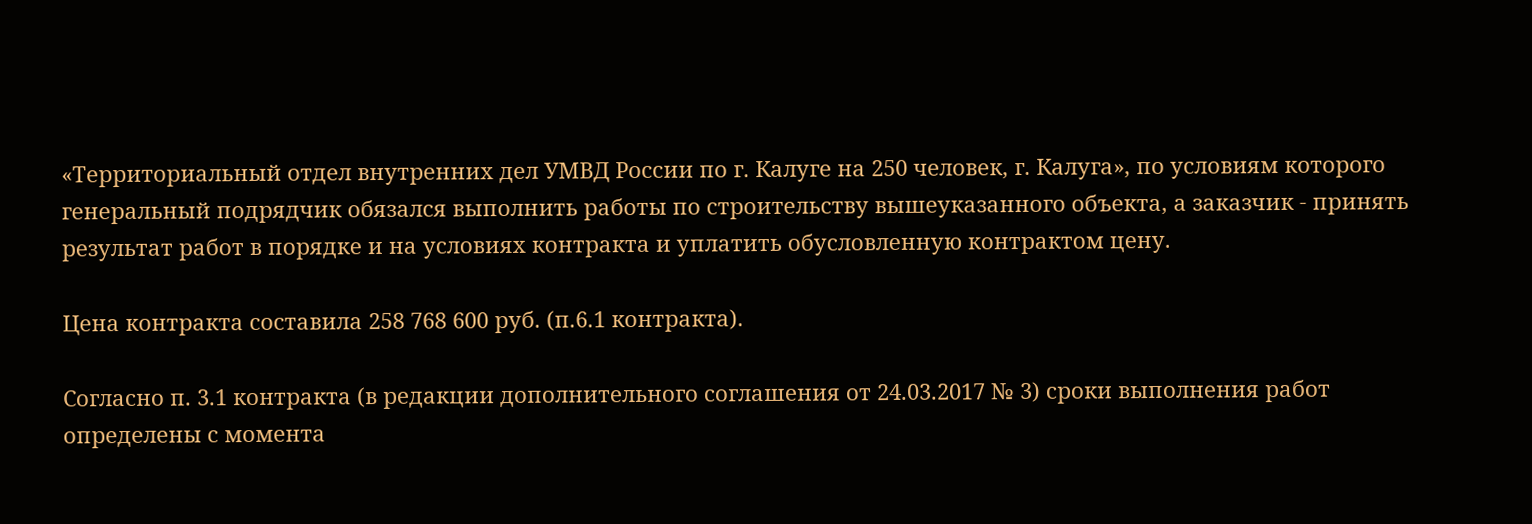«Территориальный отдел внутренних дел УМВД России по г. Калуге на 250 человек, г. Калуга», по условиям которого генеральный подрядчик обязался выполнить работы по строительству вышеуказанного объекта, а заказчик - принять результат работ в порядке и на условиях контракта и уплатить обусловленную контрактом цену.

Цена контракта составила 258 768 600 руб. (п.6.1 контракта).

Согласно п. 3.1 контракта (в редакции дополнительного соглашения от 24.03.2017 № 3) сроки выполнения работ определены с момента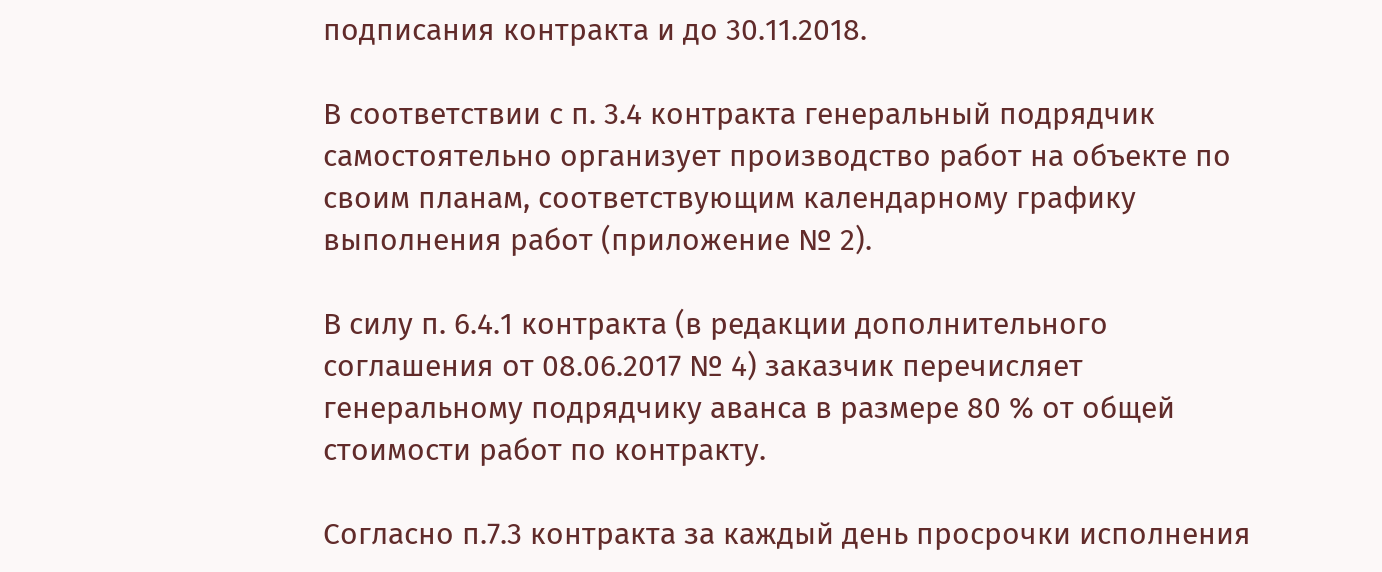подписания контракта и до 30.11.2018.

В соответствии с п. 3.4 контракта генеральный подрядчик самостоятельно организует производство работ на объекте по своим планам, соответствующим календарному графику выполнения работ (приложение № 2).

В силу п. 6.4.1 контракта (в редакции дополнительного соглашения от 08.06.2017 № 4) заказчик перечисляет генеральному подрядчику аванса в размере 80 % от общей стоимости работ по контракту.

Согласно п.7.3 контракта за каждый день просрочки исполнения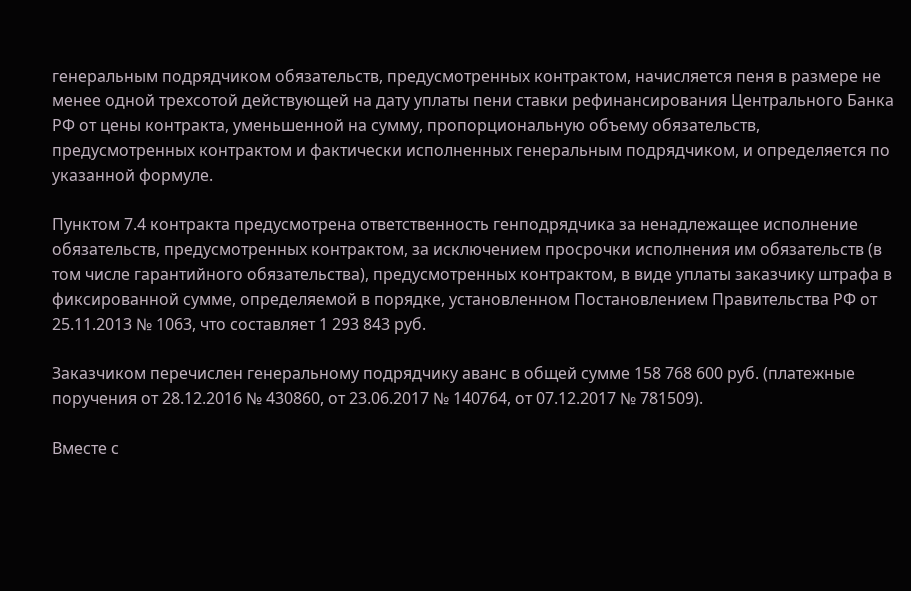генеральным подрядчиком обязательств, предусмотренных контрактом, начисляется пеня в размере не менее одной трехсотой действующей на дату уплаты пени ставки рефинансирования Центрального Банка РФ от цены контракта, уменьшенной на сумму, пропорциональную объему обязательств, предусмотренных контрактом и фактически исполненных генеральным подрядчиком, и определяется по указанной формуле.

Пунктом 7.4 контракта предусмотрена ответственность генподрядчика за ненадлежащее исполнение обязательств, предусмотренных контрактом, за исключением просрочки исполнения им обязательств (в том числе гарантийного обязательства), предусмотренных контрактом, в виде уплаты заказчику штрафа в фиксированной сумме, определяемой в порядке, установленном Постановлением Правительства РФ от 25.11.2013 № 1063, что составляет 1 293 843 руб.

Заказчиком перечислен генеральному подрядчику аванс в общей сумме 158 768 600 руб. (платежные поручения от 28.12.2016 № 430860, от 23.06.2017 № 140764, от 07.12.2017 № 781509).

Вместе с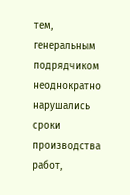тем, генеральным подрядчиком неоднократно нарушались сроки производства работ,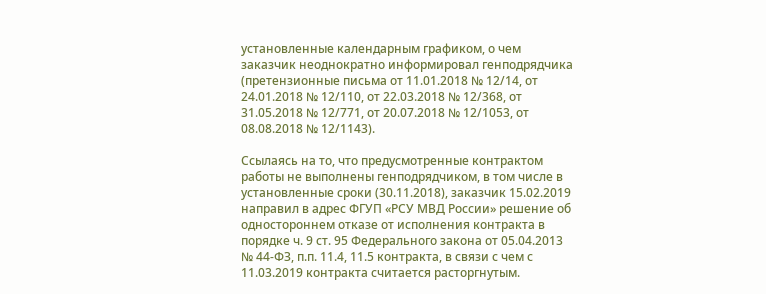установленные календарным графиком, о чем заказчик неоднократно информировал генподрядчика (претензионные письма от 11.01.2018 № 12/14, от 24.01.2018 № 12/110, от 22.03.2018 № 12/368, от 31.05.2018 № 12/771, от 20.07.2018 № 12/1053, от 08.08.2018 № 12/1143).

Ссылаясь на то, что предусмотренные контрактом работы не выполнены генподрядчиком, в том числе в установленные сроки (30.11.2018), заказчик 15.02.2019 направил в адрес ФГУП «РСУ МВД России» решение об одностороннем отказе от исполнения контракта в порядке ч. 9 ст. 95 Федерального закона от 05.04.2013 № 44-ФЗ, п.п. 11.4, 11.5 контракта, в связи с чем с 11.03.2019 контракта считается расторгнутым.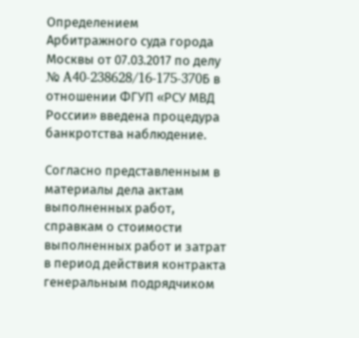Определением Арбитражного суда города Москвы от 07.03.2017 по делу № A40-238628/16-175-370Б в отношении ФГУП «РСУ МВД России» введена процедура банкротства наблюдение.

Согласно представленным в материалы дела актам выполненных работ, справкам о стоимости выполненных работ и затрат в период действия контракта генеральным подрядчиком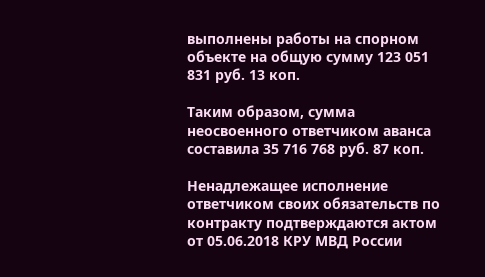выполнены работы на спорном объекте на общую сумму 123 051 831 руб. 13 коп.

Таким образом, сумма неосвоенного ответчиком аванса составила 35 716 768 руб. 87 коп.

Ненадлежащее исполнение ответчиком своих обязательств по контракту подтверждаются актом от 05.06.2018 КРУ МВД России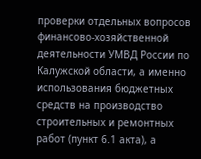проверки отдельных вопросов финансово-хозяйственной деятельности УМВД России по Калужской области, а именно использования бюджетных средств на производство строительных и ремонтных работ (пункт 6.1 акта), а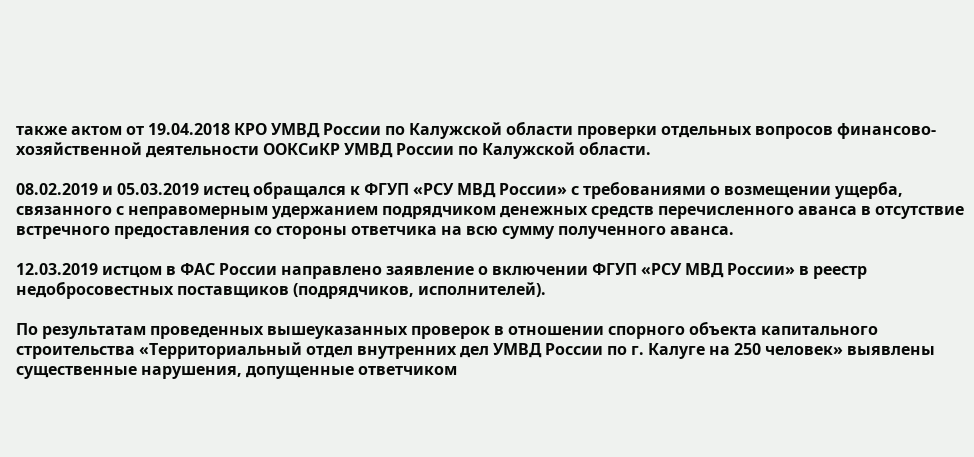также актом от 19.04.2018 КРО УМВД России по Калужской области проверки отдельных вопросов финансово-хозяйственной деятельности ООКСиКР УМВД России по Калужской области.

08.02.2019 и 05.03.2019 истец обращался к ФГУП «РСУ МВД России» с требованиями о возмещении ущерба, связанного с неправомерным удержанием подрядчиком денежных средств перечисленного аванса в отсутствие встречного предоставления со стороны ответчика на всю сумму полученного аванса.

12.03.2019 истцом в ФАС России направлено заявление о включении ФГУП «РСУ МВД России» в реестр недобросовестных поставщиков (подрядчиков, исполнителей).

По результатам проведенных вышеуказанных проверок в отношении спорного объекта капитального строительства «Территориальный отдел внутренних дел УМВД России по г. Калуге на 250 человек» выявлены существенные нарушения, допущенные ответчиком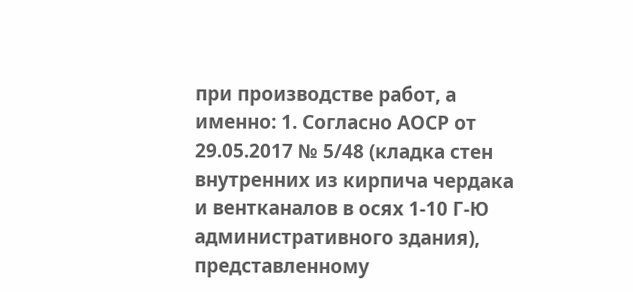при производстве работ, а именно: 1. Согласно АОСР от 29.05.2017 № 5/48 (кладка стен внутренних из кирпича чердака и вентканалов в осях 1-10 Г-Ю административного здания), представленному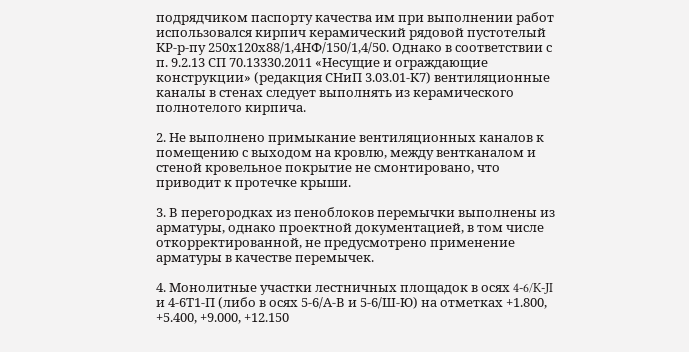подрядчиком паспорту качества им при выполнении работ использовался кирпич керамический рядовой пустотелый КР-р-пу 250х120х88/1,4НФ/150/1,4/50. Однако в соответствии с п. 9.2.13 СП 70.13330.2011 «Несущие и ограждающие конструкции» (редакция СНиП 3.03.01-К7) вентиляционные каналы в стенах следует выполнять из керамического полнотелого кирпича.

2. Не выполнено примыкание вентиляционных каналов к помещению с выходом на кровлю, между вентканалом и стеной кровельное покрытие не смонтировано, что приводит к протечке крыши.

3. В перегородках из пеноблоков перемычки выполнены из арматуры, однако проектной документацией, в том числе откорректированной, не предусмотрено применение арматуры в качестве перемычек.

4. Монолитные участки лестничных площадок в осях 4-6/K-JI и 4-6Т1-П (либо в осях 5-6/А-В и 5-6/Ш-Ю) на отметках +1.800, +5.400, +9.000, +12.150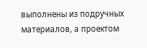выполнены из подручных материалов, а проектом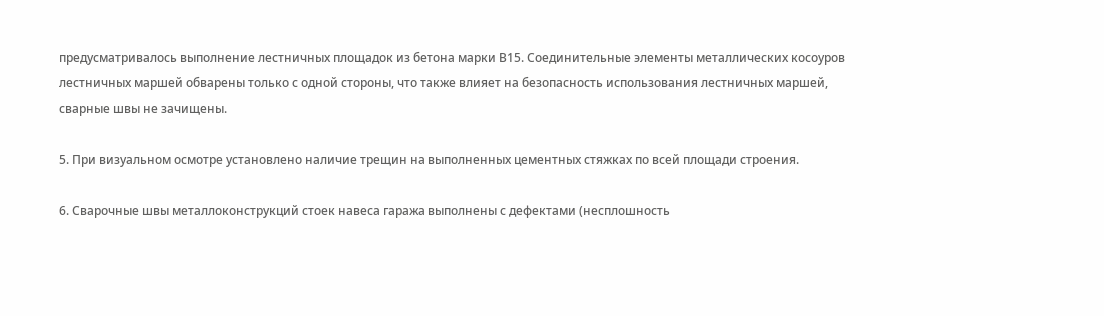предусматривалось выполнение лестничных площадок из бетона марки В15. Соединительные элементы металлических косоуров лестничных маршей обварены только с одной стороны, что также влияет на безопасность использования лестничных маршей, сварные швы не зачищены.

5. При визуальном осмотре установлено наличие трещин на выполненных цементных стяжках по всей площади строения.

6. Сварочные швы металлоконструкций стоек навеса гаража выполнены с дефектами (несплошность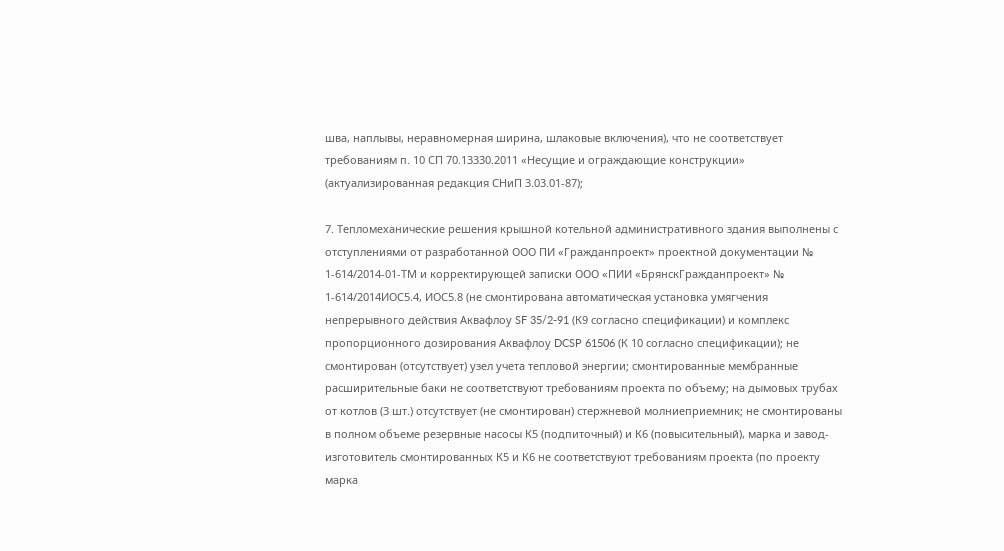шва, наплывы, неравномерная ширина, шлаковые включения), что не соответствует требованиям п. 10 СП 70.13330.2011 «Несущие и ограждающие конструкции» (актуализированная редакция СНиП 3.03.01-87);

7. Тепломеханические решения крышной котельной административного здания выполнены с отступлениями от разработанной ООО ПИ «Гражданпроект» проектной документации № 1-614/2014-01-ТМ и корректирующей записки ООО «ПИИ «БрянскГражданпроект» № 1-614/2014ИОС5.4, ИОС5.8 (не смонтирована автоматическая установка умягчения непрерывного действия Аквафлоу SF 35/2-91 (К9 согласно спецификации) и комплекс пропорционного дозирования Аквафлоу DCSP 61506 (К 10 согласно спецификации); не смонтирован (отсутствует) узел учета тепловой энергии; смонтированные мембранные расширительные баки не соответствуют требованиям проекта по объему; на дымовых трубах от котлов (3 шт.) отсутствует (не смонтирован) стержневой молниеприемник; не смонтированы в полном объеме резервные насосы К5 (подпиточный) и К6 (повысительный), марка и завод-изготовитель смонтированных К5 и К6 не соответствуют требованиям проекта (по проекту марка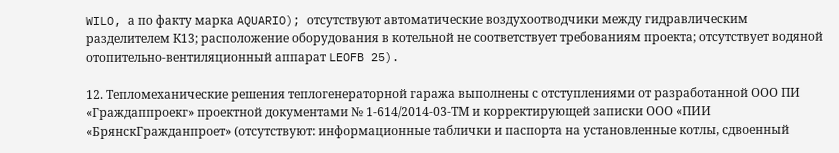WILO, а по факту марка AQUARIO); отсутствуют автоматические воздухоотводчики между гидравлическим разделителем К13; расположение оборудования в котельной не соответствует требованиям проекта; отсутствует водяной отопительно-вентиляционный аппарат LEOFB 25).

12. Тепломеханические решения теплогенераторной гаража выполнены с отступлениями от разработанной ООО ПИ «Граждаппроекг» проектной документами № 1-614/2014-03-ТМ и корректирующей записки ООО «ПИИ «БрянскГражданпроет» (отсутствуют: информационные таблички и паспорта на установленные котлы, сдвоенный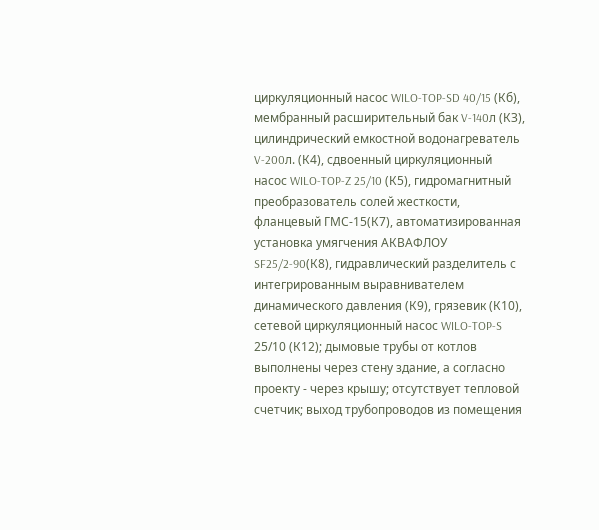циркуляционный насос WILO-TOP-SD 40/15 (Кб), мембранный расширительный бак V-140л (КЗ), цилиндрический емкостной водонагреватель V-200л. (К4), сдвоенный циркуляционный насос WILO-TOP-Z 25/10 (К5), гидромагнитный преобразователь солей жесткости, фланцевый ГМС-15(К7), автоматизированная установка умягчения АКВАФЛОУ SF25/2-90(К8), гидравлический разделитель с интегрированным выравнивателем динамического давления (К9), грязевик (К10), сетевой циркуляционный насос WILO-TOP-S 25/10 (К12); дымовые трубы от котлов выполнены через стену здание, а согласно проекту - через крышу; отсутствует тепловой счетчик; выход трубопроводов из помещения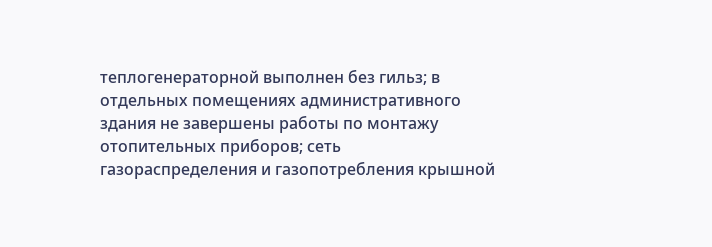теплогенераторной выполнен без гильз; в отдельных помещениях административного здания не завершены работы по монтажу отопительных приборов; сеть газораспределения и газопотребления крышной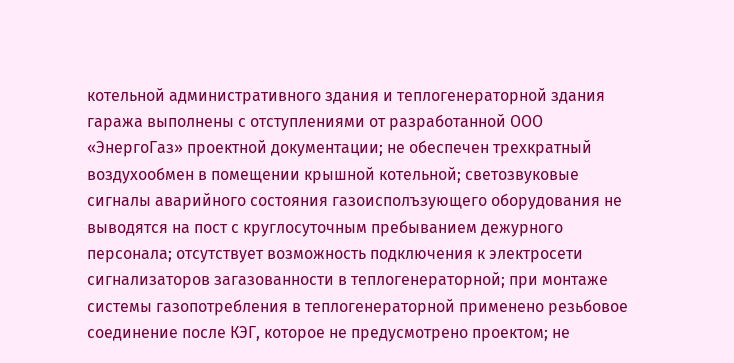котельной административного здания и теплогенераторной здания гаража выполнены с отступлениями от разработанной ООО «ЭнергоГаз» проектной документации; не обеспечен трехкратный воздухообмен в помещении крышной котельной; светозвуковые сигналы аварийного состояния газоисполъзующего оборудования не выводятся на пост с круглосуточным пребыванием дежурного персонала; отсутствует возможность подключения к электросети сигнализаторов загазованности в теплогенераторной; при монтаже системы газопотребления в теплогенераторной применено резьбовое соединение после КЭГ, которое не предусмотрено проектом; не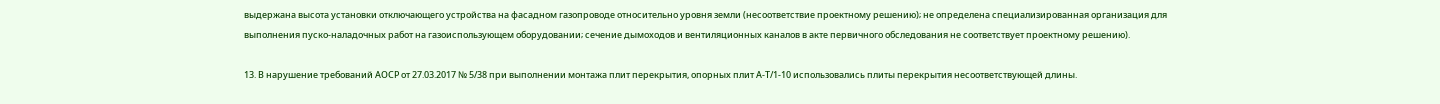выдержана высота установки отключающего устройства на фасадном газопроводе относительно уровня земли (несоответствие проектному решению); не определена специализированная организация для выполнения пуско-наладочных работ на газоиспользующем оборудовании; сечение дымоходов и вентиляционных каналов в акте первичного обследования не соответствует проектному решению).

13. В нарушение требований АОСР от 27.03.2017 № 5/38 при выполнении монтажа плит перекрытия, опорных плит А-Т/1-10 использовались плиты перекрытия несоответствующей длины.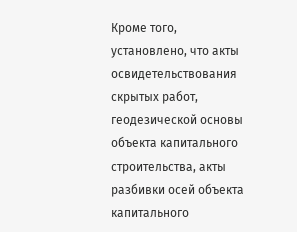Кроме того, установлено, что акты освидетельствования скрытых работ, геодезической основы объекта капитального строительства, акты разбивки осей объекта капитального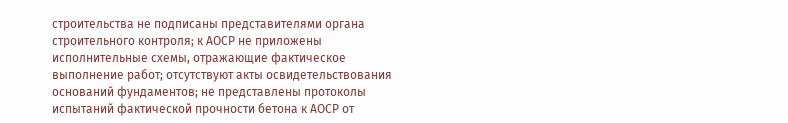строительства не подписаны представителями органа строительного контроля; к АОСР не приложены исполнительные схемы, отражающие фактическое выполнение работ; отсутствуют акты освидетельствования оснований фундаментов; не представлены протоколы испытаний фактической прочности бетона к АОСР от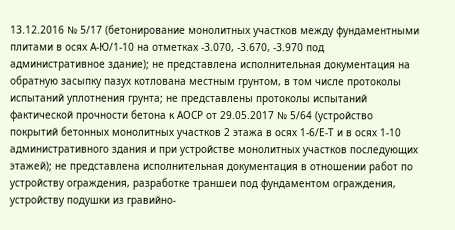13.12.2016 № 5/17 (бетонирование монолитных участков между фундаментными плитами в осях А-Ю/1-10 на отметках -3.070, -3.670, -3.970 под административное здание); не представлена исполнительная документация на обратную засыпку пазух котлована местным грунтом, в том числе протоколы испытаний уплотнения грунта; не представлены протоколы испытаний фактической прочности бетона к АОСР от 29.05.2017 № 5/64 (устройство покрытий бетонных монолитных участков 2 этажа в осях 1-6/Е-Т и в осях 1-10 административного здания и при устройстве монолитных участков последующих этажей); не представлена исполнительная документация в отношении работ по устройству ограждения, разработке траншеи под фундаментом ограждения, устройству подушки из гравийно-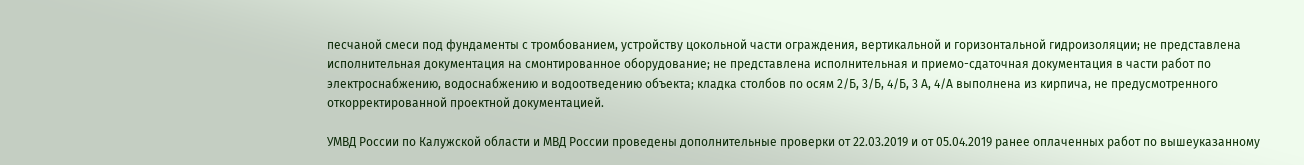песчаной смеси под фундаменты с тромбованием, устройству цокольной части ограждения, вертикальной и горизонтальной гидроизоляции; не представлена исполнительная документация на смонтированное оборудование; не представлена исполнительная и приемо-сдаточная документация в части работ по электроснабжению, водоснабжению и водоотведению объекта; кладка столбов по осям 2/Б, 3/Б, 4/Б, 3 А, 4/А выполнена из кирпича, не предусмотренного откорректированной проектной документацией.

УМВД России по Калужской области и МВД России проведены дополнительные проверки от 22.03.2019 и от 05.04.2019 ранее оплаченных работ по вышеуказанному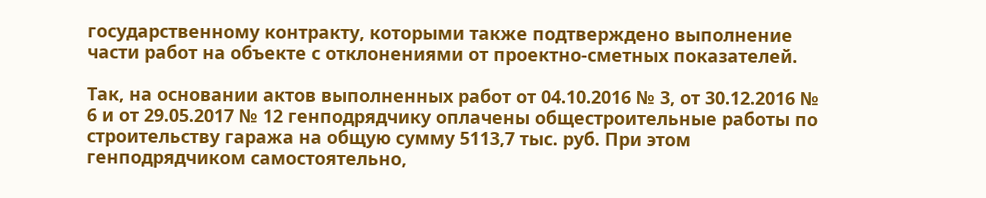государственному контракту, которыми также подтверждено выполнение части работ на объекте с отклонениями от проектно-сметных показателей.

Так, на основании актов выполненных работ от 04.10.2016 № 3, от 30.12.2016 № 6 и от 29.05.2017 № 12 генподрядчику оплачены общестроительные работы по строительству гаража на общую сумму 5113,7 тыс. руб. При этом генподрядчиком самостоятельно,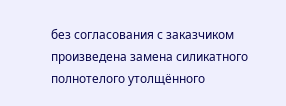без согласования с заказчиком произведена замена силикатного полнотелого утолщённого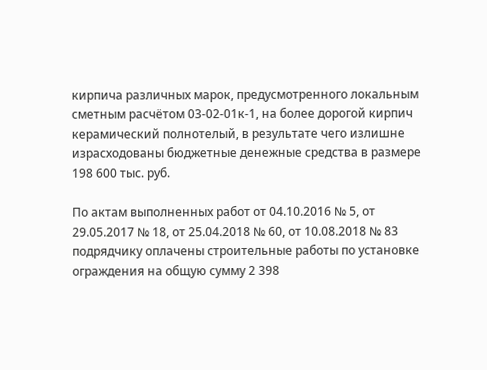кирпича различных марок, предусмотренного локальным сметным расчётом 03-02-01к-1, на более дорогой кирпич керамический полнотелый, в результате чего излишне израсходованы бюджетные денежные средства в размере 198 600 тыс. руб.

По актам выполненных работ от 04.10.2016 № 5, от 29.05.2017 № 18, от 25.04.2018 № 60, от 10.08.2018 № 83 подрядчику оплачены строительные работы по установке ограждения на общую сумму 2 398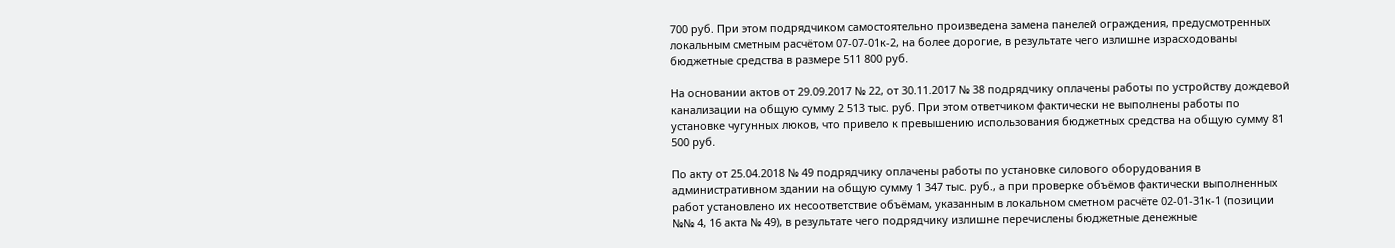700 руб. При этом подрядчиком самостоятельно произведена замена панелей ограждения, предусмотренных локальным сметным расчётом 07-07-01к-2, на более дорогие, в результате чего излишне израсходованы бюджетные средства в размере 511 800 руб.

На основании актов от 29.09.2017 № 22, от 30.11.2017 № 38 подрядчику оплачены работы по устройству дождевой канализации на общую сумму 2 513 тыс. руб. При этом ответчиком фактически не выполнены работы по установке чугунных люков, что привело к превышению использования бюджетных средства на общую сумму 81 500 руб.

По акту от 25.04.2018 № 49 подрядчику оплачены работы по установке силового оборудования в административном здании на общую сумму 1 347 тыс. руб., а при проверке объёмов фактически выполненных работ установлено их несоответствие объёмам, указанным в локальном сметном расчёте 02-01-31к-1 (позиции №№ 4, 16 акта № 49), в результате чего подрядчику излишне перечислены бюджетные денежные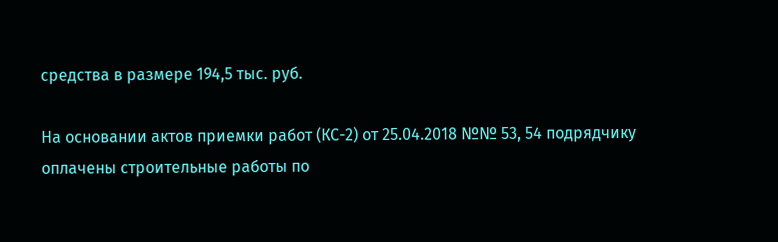средства в размере 194,5 тыс. руб.

На основании актов приемки работ (КС-2) от 25.04.2018 №№ 53, 54 подрядчику оплачены строительные работы по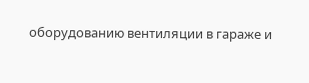оборудованию вентиляции в гараже и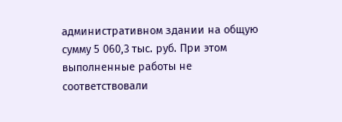административном здании на общую сумму 5 060,3 тыс. руб. При этом выполненные работы не соответствовали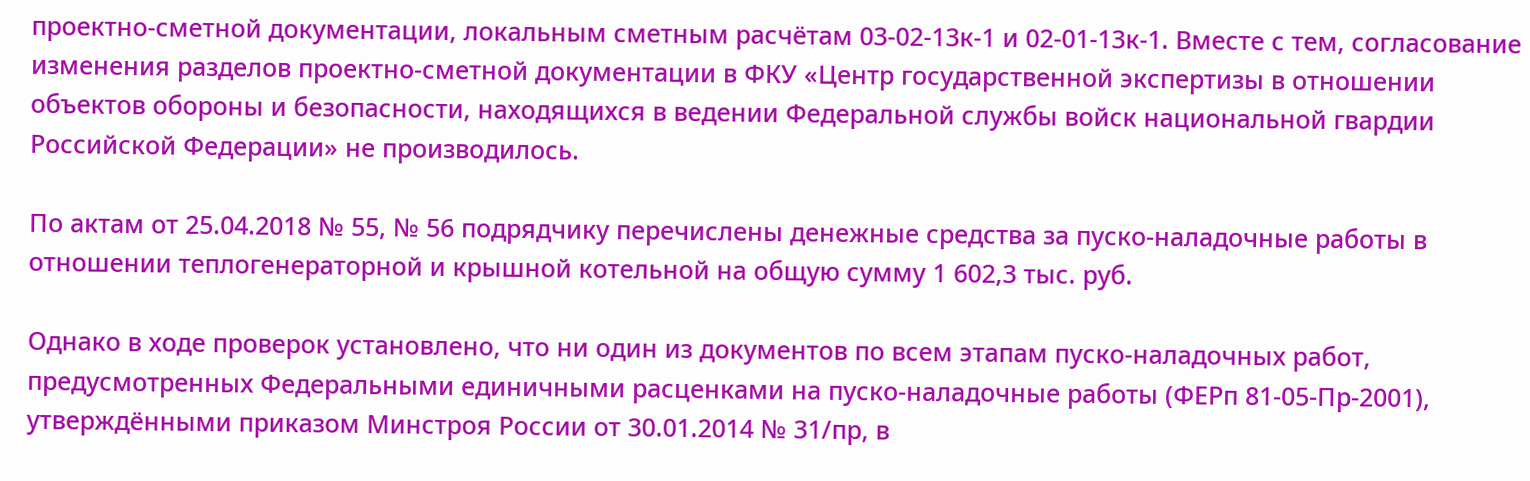проектно-сметной документации, локальным сметным расчётам 03-02-13к-1 и 02-01-13к-1. Вместе с тем, согласование изменения разделов проектно-сметной документации в ФКУ «Центр государственной экспертизы в отношении объектов обороны и безопасности, находящихся в ведении Федеральной службы войск национальной гвардии Российской Федерации» не производилось.

По актам от 25.04.2018 № 55, № 56 подрядчику перечислены денежные средства за пуско-наладочные работы в отношении теплогенераторной и крышной котельной на общую сумму 1 602,3 тыс. руб.

Однако в ходе проверок установлено, что ни один из документов по всем этапам пуско-наладочных работ, предусмотренных Федеральными единичными расценками на пуско-наладочные работы (ФЕРп 81-05-Пр-2001), утверждёнными приказом Минстроя России от 30.01.2014 № 31/пр, в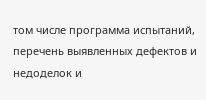том числе программа испытаний, перечень выявленных дефектов и недоделок и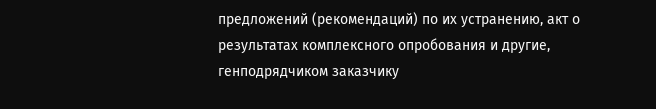предложений (рекомендаций) по их устранению, акт о результатах комплексного опробования и другие, генподрядчиком заказчику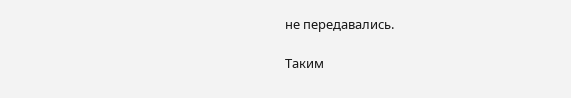не передавались.

Таким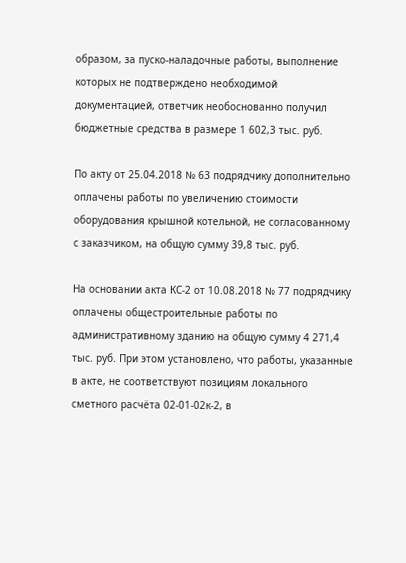образом, за пуско-наладочные работы, выполнение которых не подтверждено необходимой документацией, ответчик необоснованно получил бюджетные средства в размере 1 602,3 тыс. руб.

По акту от 25.04.2018 № 63 подрядчику дополнительно оплачены работы по увеличению стоимости оборудования крышной котельной, не согласованному с заказчиком, на общую сумму 39,8 тыс. руб.

На основании акта КС-2 от 10.08.2018 № 77 подрядчику оплачены общестроительные работы по административному зданию на общую сумму 4 271,4 тыс. руб. При этом установлено, что работы, указанные в акте, не соответствуют позициям локального сметного расчёта 02-01-02к-2, в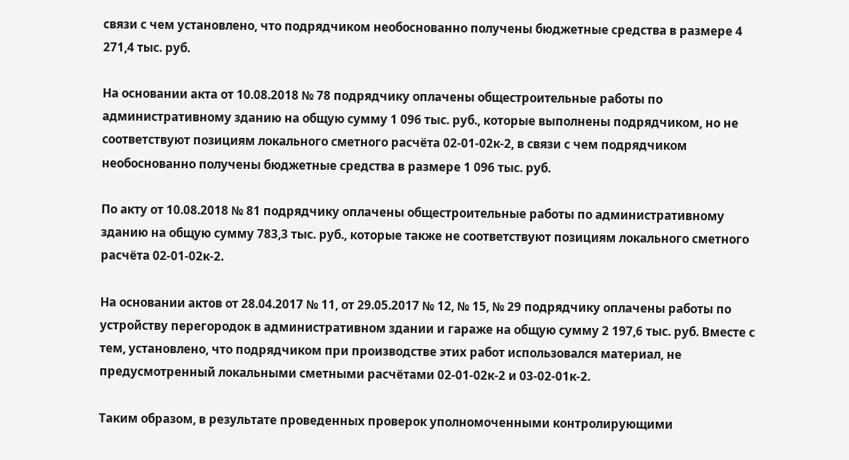связи с чем установлено, что подрядчиком необоснованно получены бюджетные средства в размере 4 271,4 тыс. руб.

На основании акта от 10.08.2018 № 78 подрядчику оплачены общестроительные работы по административному зданию на общую сумму 1 096 тыс. руб., которые выполнены подрядчиком, но не соответствуют позициям локального сметного расчёта 02-01-02к-2, в связи с чем подрядчиком необоснованно получены бюджетные средства в размере 1 096 тыс. руб.

По акту от 10.08.2018 № 81 подрядчику оплачены общестроительные работы по административному зданию на общую сумму 783,3 тыс. руб., которые также не соответствуют позициям локального сметного расчёта 02-01-02к-2.

На основании актов от 28.04.2017 № 11, от 29.05.2017 № 12, № 15, № 29 подрядчику оплачены работы по устройству перегородок в административном здании и гараже на общую сумму 2 197,6 тыс. руб. Вместе с тем, установлено, что подрядчиком при производстве этих работ использовался материал, не предусмотренный локальными сметными расчётами 02-01-02к-2 и 03-02-01к-2.

Таким образом, в результате проведенных проверок уполномоченными контролирующими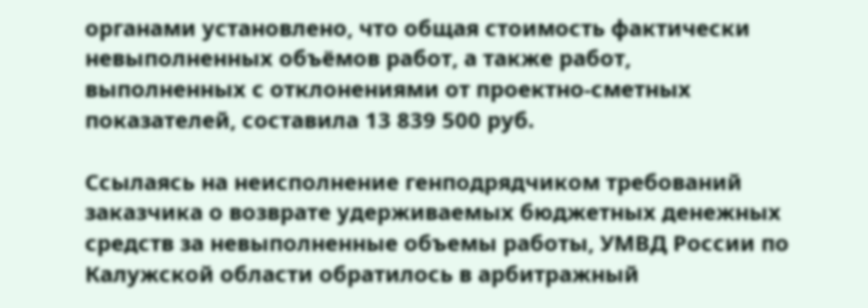органами установлено, что общая стоимость фактически невыполненных объёмов работ, а также работ, выполненных с отклонениями от проектно-сметных показателей, составила 13 839 500 руб.

Ссылаясь на неисполнение генподрядчиком требований заказчика о возврате удерживаемых бюджетных денежных средств за невыполненные объемы работы, УМВД России по Калужской области обратилось в арбитражный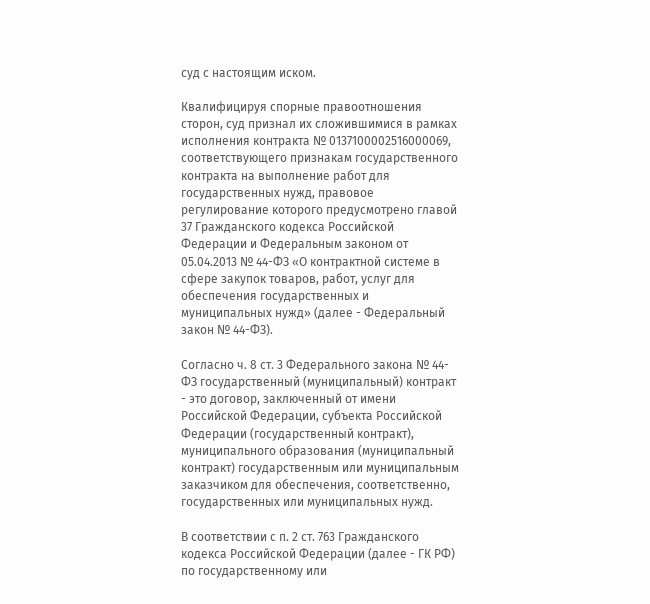суд с настоящим иском.

Квалифицируя спорные правоотношения сторон, суд признал их сложившимися в рамках исполнения контракта № 0137100002516000069, соответствующего признакам государственного контракта на выполнение работ для государственных нужд, правовое регулирование которого предусмотрено главой 37 Гражданского кодекса Российской Федерации и Федеральным законом от 05.04.2013 № 44-ФЗ «О контрактной системе в сфере закупок товаров, работ, услуг для обеспечения государственных и муниципальных нужд» (далее - Федеральный закон № 44-ФЗ).

Согласно ч. 8 ст. 3 Федерального закона № 44-ФЗ государственный (муниципальный) контракт - это договор, заключенный от имени Российской Федерации, субъекта Российской Федерации (государственный контракт), муниципального образования (муниципальный контракт) государственным или муниципальным заказчиком для обеспечения, соответственно, государственных или муниципальных нужд.

В соответствии с п. 2 ст. 763 Гражданского кодекса Российской Федерации (далее - ГК РФ) по государственному или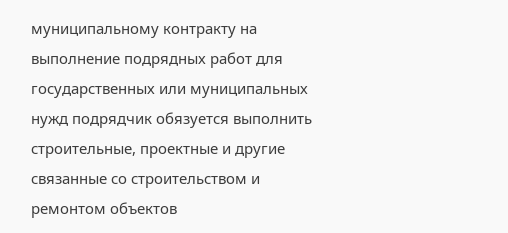муниципальному контракту на выполнение подрядных работ для государственных или муниципальных нужд подрядчик обязуется выполнить строительные, проектные и другие связанные со строительством и ремонтом объектов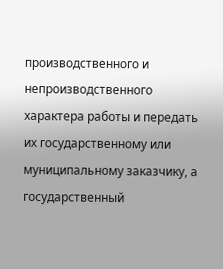производственного и непроизводственного характера работы и передать их государственному или муниципальному заказчику, а государственный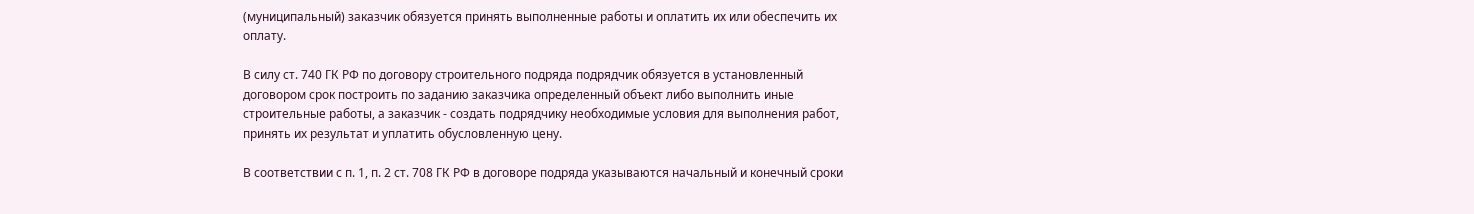(муниципальный) заказчик обязуется принять выполненные работы и оплатить их или обеспечить их оплату.

В силу ст. 740 ГК РФ по договору строительного подряда подрядчик обязуется в установленный договором срок построить по заданию заказчика определенный объект либо выполнить иные строительные работы, а заказчик - создать подрядчику необходимые условия для выполнения работ, принять их результат и уплатить обусловленную цену.

В соответствии с п. 1, п. 2 ст. 708 ГК РФ в договоре подряда указываются начальный и конечный сроки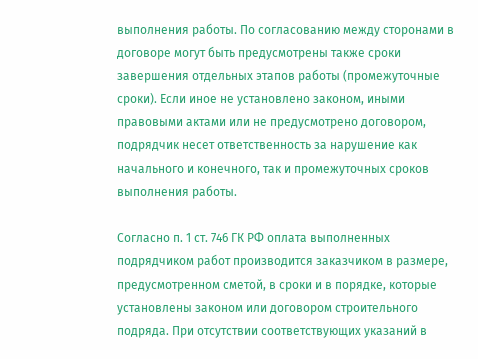выполнения работы. По согласованию между сторонами в договоре могут быть предусмотрены также сроки завершения отдельных этапов работы (промежуточные сроки). Если иное не установлено законом, иными правовыми актами или не предусмотрено договором, подрядчик несет ответственность за нарушение как начального и конечного, так и промежуточных сроков выполнения работы.

Согласно п. 1 ст. 746 ГК РФ оплата выполненных подрядчиком работ производится заказчиком в размере, предусмотренном сметой, в сроки и в порядке, которые установлены законом или договором строительного подряда. При отсутствии соответствующих указаний в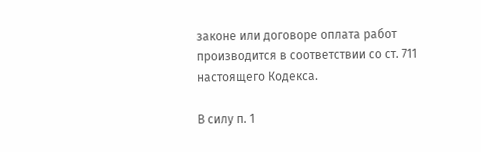законе или договоре оплата работ производится в соответствии со ст. 711 настоящего Кодекса.

В силу п. 1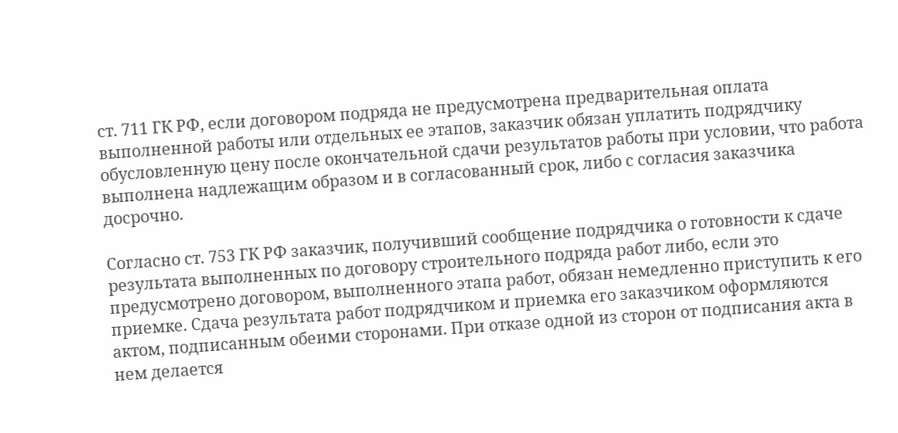ст. 711 ГК РФ, если договором подряда не предусмотрена предварительная оплата выполненной работы или отдельных ее этапов, заказчик обязан уплатить подрядчику обусловленную цену после окончательной сдачи результатов работы при условии, что работа выполнена надлежащим образом и в согласованный срок, либо с согласия заказчика досрочно.

Согласно ст. 753 ГК РФ заказчик, получивший сообщение подрядчика о готовности к сдаче результата выполненных по договору строительного подряда работ либо, если это предусмотрено договором, выполненного этапа работ, обязан немедленно приступить к его приемке. Сдача результата работ подрядчиком и приемка его заказчиком оформляются актом, подписанным обеими сторонами. При отказе одной из сторон от подписания акта в нем делается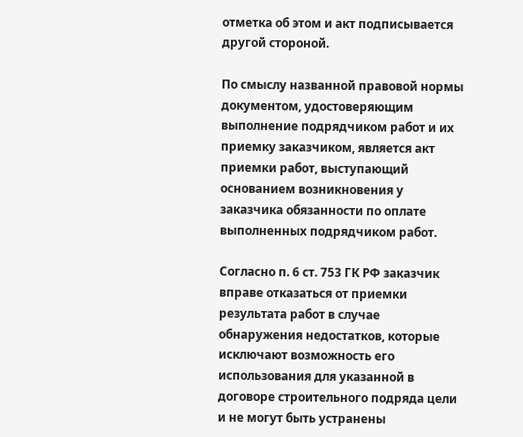отметка об этом и акт подписывается другой стороной.

По смыслу названной правовой нормы документом, удостоверяющим выполнение подрядчиком работ и их приемку заказчиком, является акт приемки работ, выступающий основанием возникновения у заказчика обязанности по оплате выполненных подрядчиком работ.

Согласно п. 6 ст. 753 ГК РФ заказчик вправе отказаться от приемки результата работ в случае обнаружения недостатков, которые исключают возможность его использования для указанной в договоре строительного подряда цели и не могут быть устранены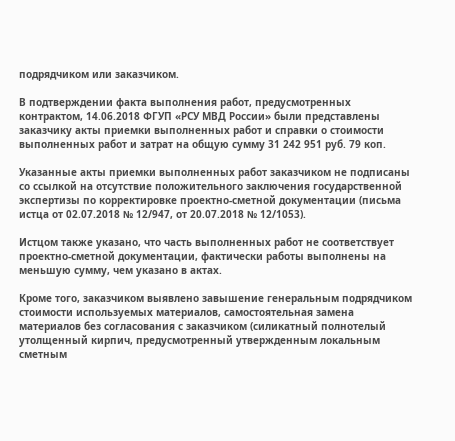подрядчиком или заказчиком.

В подтверждении факта выполнения работ, предусмотренных контрактом, 14.06.2018 ФГУП «РСУ МВД России» были представлены заказчику акты приемки выполненных работ и справки о стоимости выполненных работ и затрат на общую сумму 31 242 951 руб. 79 коп.

Указанные акты приемки выполненных работ заказчиком не подписаны со ссылкой на отсутствие положительного заключения государственной экспертизы по корректировке проектно-сметной документации (письма истца от 02.07.2018 № 12/947, от 20.07.2018 № 12/1053).

Истцом также указано, что часть выполненных работ не соответствует проектно-сметной документации, фактически работы выполнены на меньшую сумму, чем указано в актах.

Кроме того, заказчиком выявлено завышение генеральным подрядчиком стоимости используемых материалов, самостоятельная замена материалов без согласования с заказчиком (силикатный полнотелый утолщенный кирпич, предусмотренный утвержденным локальным сметным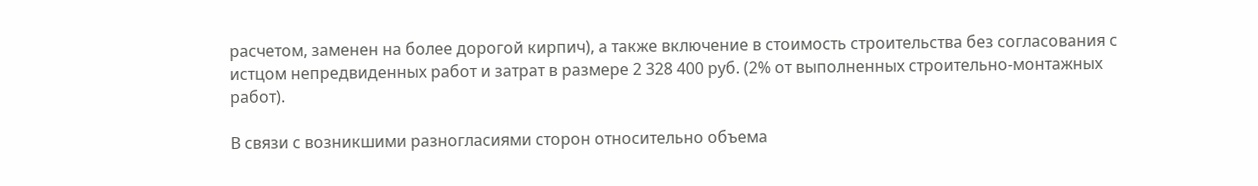расчетом, заменен на более дорогой кирпич), а также включение в стоимость строительства без согласования с истцом непредвиденных работ и затрат в размере 2 328 400 руб. (2% от выполненных строительно-монтажных работ).

В связи с возникшими разногласиями сторон относительно объема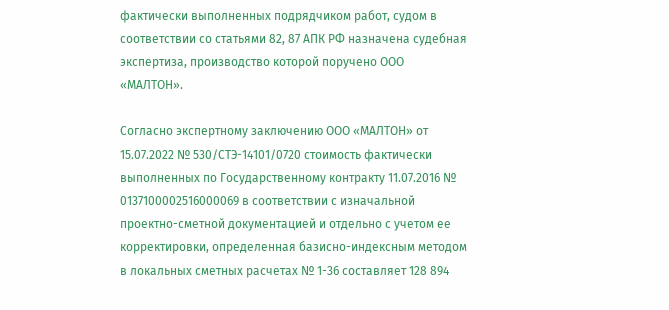фактически выполненных подрядчиком работ, судом в соответствии со статьями 82, 87 АПК РФ назначена судебная экспертиза, производство которой поручено ООО «МАЛТОН».

Согласно экспертному заключению ООО «МАЛТОН» от 15.07.2022 № 530/СТЭ-14101/0720 стоимость фактически выполненных по Государственному контракту 11.07.2016 № 0137100002516000069 в соответствии с изначальной проектно-сметной документацией и отдельно с учетом ее корректировки, определенная базисно-индексным методом в локальных сметных расчетах № 1-36 составляет 128 894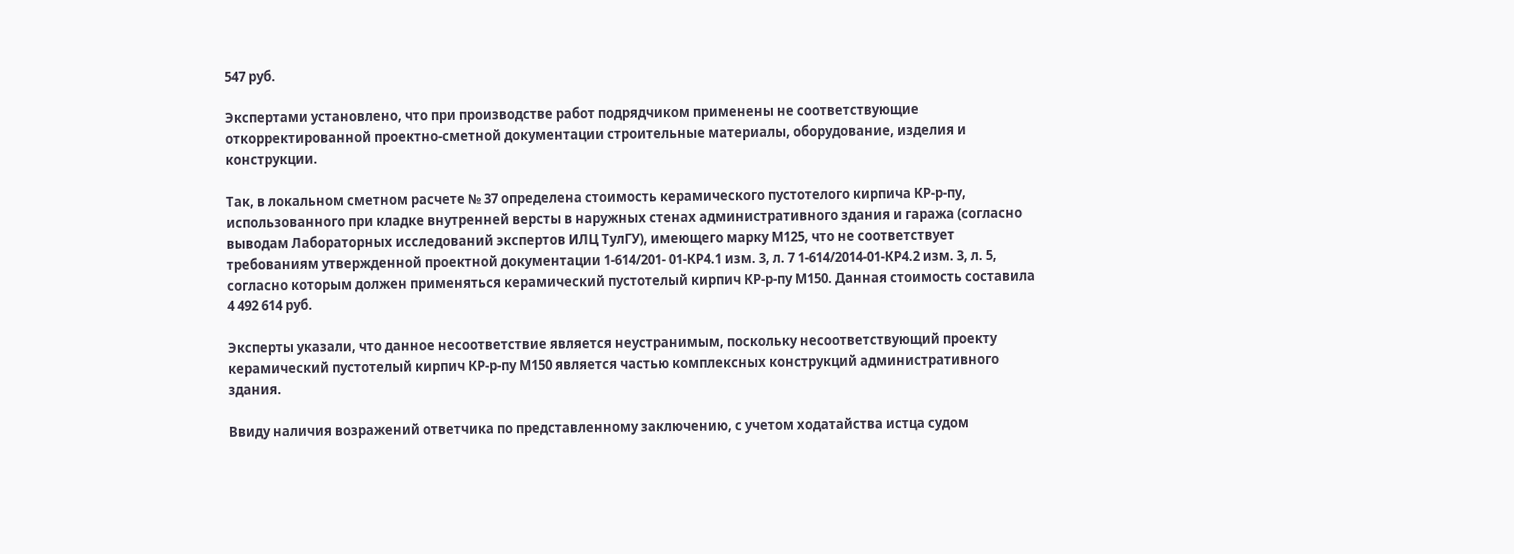547 руб.

Экспертами установлено, что при производстве работ подрядчиком применены не соответствующие откорректированной проектно-сметной документации строительные материалы, оборудование, изделия и конструкции.

Так, в локальном сметном расчете № 37 определена стоимость керамического пустотелого кирпича КР-р-пу, использованного при кладке внутренней версты в наружных стенах административного здания и гаража (согласно выводам Лабораторных исследований экспертов ИЛЦ ТулГУ), имеющего марку М125, что не соответствует требованиям утвержденной проектной документации 1-614/201- 01-КР4.1 изм. 3, л. 7 1-614/2014-01-КР4.2 изм. 3, л. 5, согласно которым должен применяться керамический пустотелый кирпич КР-р-пу М150. Данная стоимость составила 4 492 614 руб.

Эксперты указали, что данное несоответствие является неустранимым, поскольку несоответствующий проекту керамический пустотелый кирпич КР-р-пу М150 является частью комплексных конструкций административного здания.

Ввиду наличия возражений ответчика по представленному заключению, с учетом ходатайства истца судом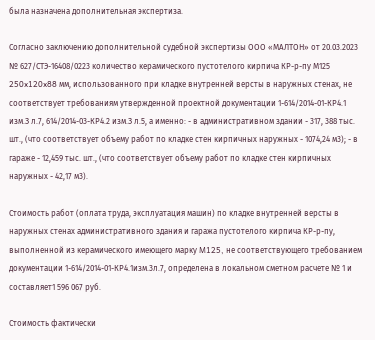была назначена дополнительная экспертиза.

Согласно заключению дополнительной судебной экспертизы ООО «МАЛТОН» от 20.03.2023 № 627/СТЭ-16408/0223 количество керамического пустотелого кирпича КР-р-пу М125 250x120x88 мм, использованного при кладке внутренней версты в наружных стенах, не соответствует требованиям утвержденной проектной документации 1-614/2014-01-КР4.1 изм.З л.7, 614/2014-03-КР4.2 изм.З л.5, а именно: - в административном здании - 317, 388 тыс. шт., (что соответствует объему работ по кладке стен кирпичных наружных - 1074,24 м3); - в гараже - 12,459 тыс. шт., (что соответствует объему работ по кладке стен кирпичных наружных - 42,17 м3).

Стоимость работ (оплата труда, эксплуатация машин) по кладке внутренней версты в наружных стенах административного здания и гаража пустотелого кирпича КР-р-пу, выполненной из керамического имеющего марку M125, не соответствующего требованием документации 1-614/2014-01-КР4.1изм.3л.7, определена в локальном сметном расчете № 1 и составляет1 596 067 руб.

Стоимость фактически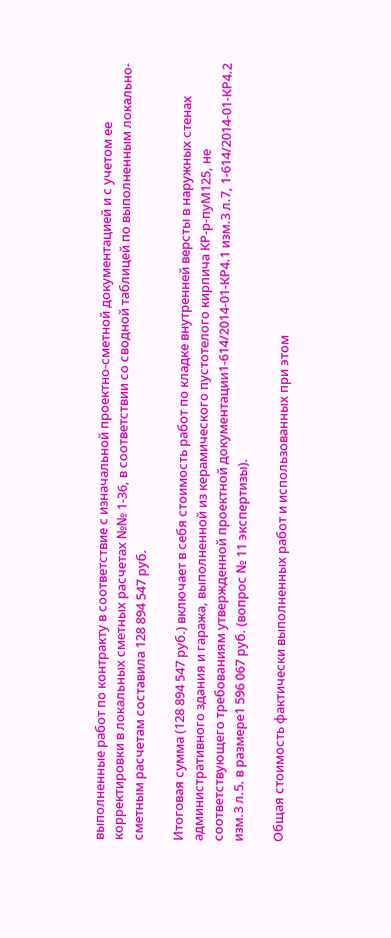выполненные работ по контракту в соответствие с изначальной проектно-сметной документацией и с учетом ее корректировки в локальных сметных расчетах №№ 1-36, в соответствии со сводной таблицей по выполненным локально-сметным расчетам составила 128 894 547 руб.

Итоговая сумма (128 894 547 руб.) включает в себя стоимость работ по кладке внутренней версты в наружных стенах административного здания и гаража, выполненной из керамического пустотелого кирпича КР-р-пуM125, не соответствующего требованиям утвержденной проектной документации1-614/2014-01-КР4.1 изм.3 л.7, 1-614/2014-01-КР4.2 изм.3 л.5. в размере1 596 067 руб. (вопрос № 11 экспертизы).

Общая стоимость фактически выполненных работ и использованных при этом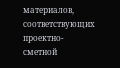материалов, соответствующих проектно-сметной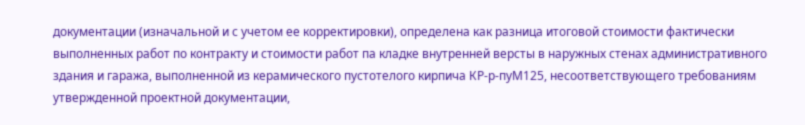документации (изначальной и с учетом ее корректировки), определена как разница итоговой стоимости фактически выполненных работ по контракту и стоимости работ па кладке внутренней версты в наружных стенах административного здания и гаража, выполненной из керамического пустотелого кирпича КР-р-пуМ125, несоответствующего требованиям утвержденной проектной документации,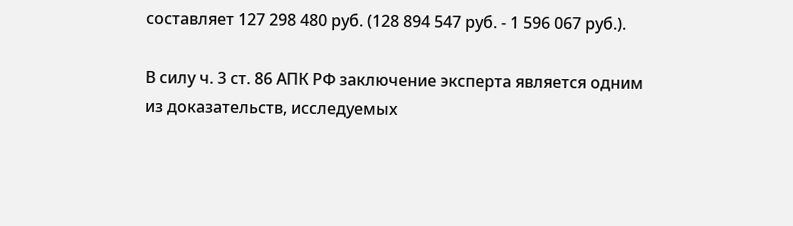составляет 127 298 480 руб. (128 894 547 руб. - 1 596 067 руб.).

В силу ч. 3 ст. 86 АПК РФ заключение эксперта является одним из доказательств, исследуемых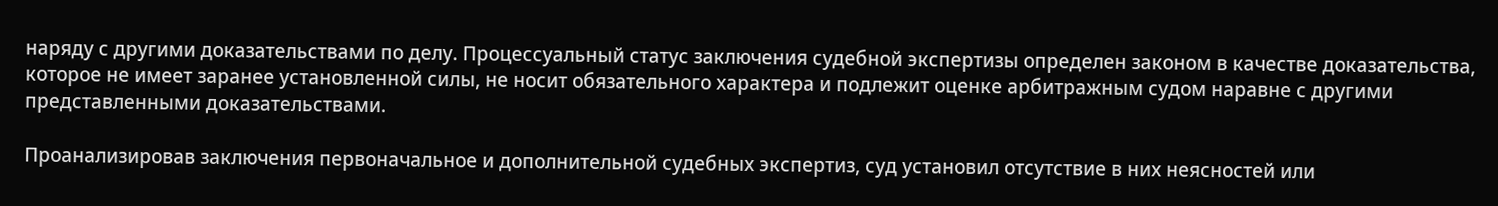наряду с другими доказательствами по делу. Процессуальный статус заключения судебной экспертизы определен законом в качестве доказательства, которое не имеет заранее установленной силы, не носит обязательного характера и подлежит оценке арбитражным судом наравне с другими представленными доказательствами.

Проанализировав заключения первоначальное и дополнительной судебных экспертиз, суд установил отсутствие в них неясностей или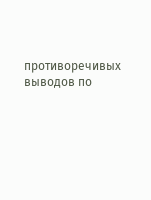противоречивых выводов по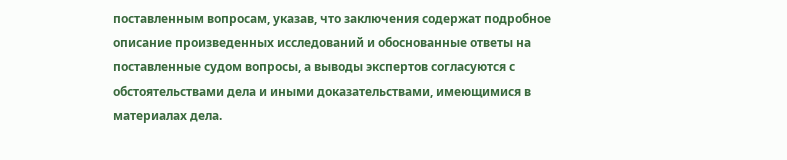поставленным вопросам, указав, что заключения содержат подробное описание произведенных исследований и обоснованные ответы на поставленные судом вопросы, а выводы экспертов согласуются с обстоятельствами дела и иными доказательствами, имеющимися в материалах дела.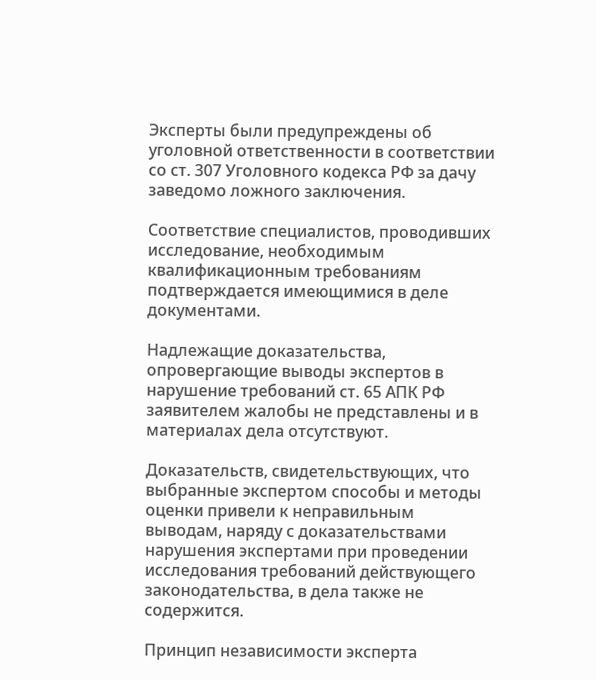Эксперты были предупреждены об уголовной ответственности в соответствии со ст. 307 Уголовного кодекса РФ за дачу заведомо ложного заключения.

Соответствие специалистов, проводивших исследование, необходимым квалификационным требованиям подтверждается имеющимися в деле документами.

Надлежащие доказательства, опровергающие выводы экспертов в нарушение требований ст. 65 АПК РФ заявителем жалобы не представлены и в материалах дела отсутствуют.

Доказательств, свидетельствующих, что выбранные экспертом способы и методы оценки привели к неправильным выводам, наряду с доказательствами нарушения экспертами при проведении исследования требований действующего законодательства, в дела также не содержится.

Принцип независимости эксперта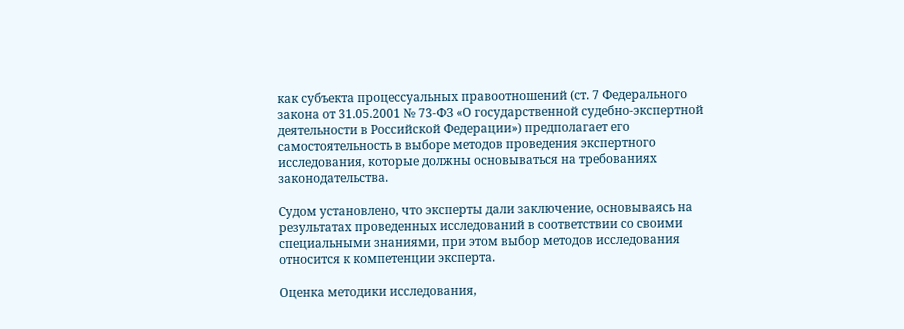как субъекта процессуальных правоотношений (ст. 7 Федерального закона от 31.05.2001 № 73-ФЗ «О государственной судебно-экспертной деятельности в Российской Федерации») предполагает его самостоятельность в выборе методов проведения экспертного исследования, которые должны основываться на требованиях законодательства.

Судом установлено, что эксперты дали заключение, основываясь на результатах проведенных исследований в соответствии со своими специальными знаниями, при этом выбор методов исследования относится к компетенции эксперта.

Оценка методики исследования,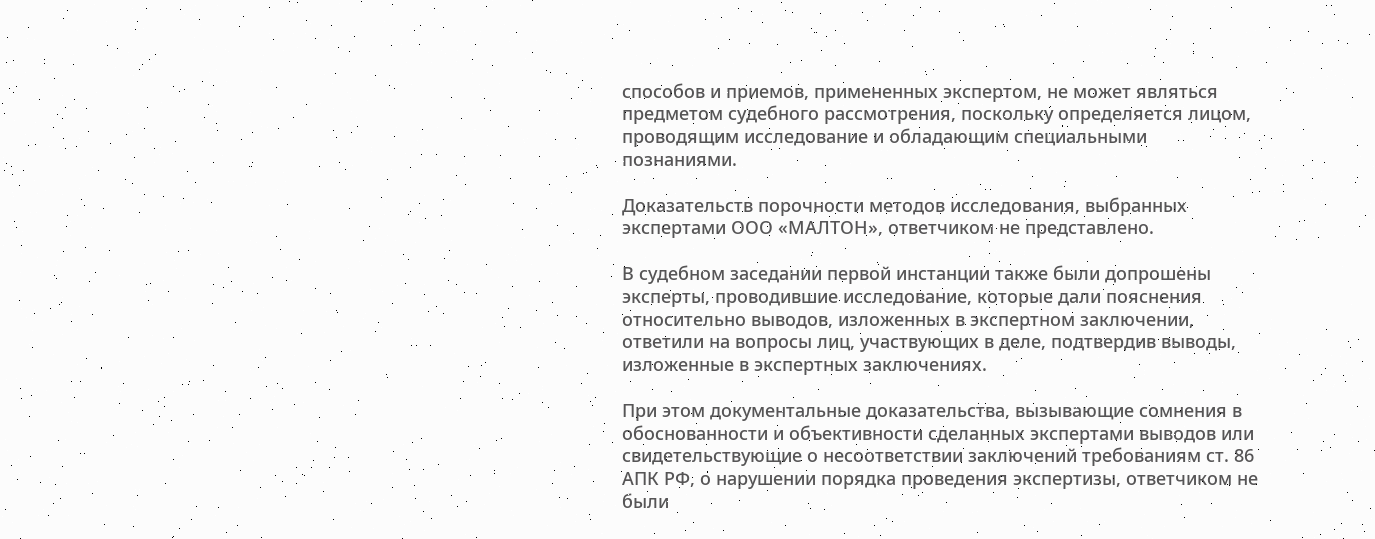способов и приемов, примененных экспертом, не может являться предметом судебного рассмотрения, поскольку определяется лицом, проводящим исследование и обладающим специальными познаниями.

Доказательств порочности методов исследования, выбранных экспертами ООО «МАЛТОН», ответчиком не представлено.

В судебном заседании первой инстанции также были допрошены эксперты, проводившие исследование, которые дали пояснения относительно выводов, изложенных в экспертном заключении, ответили на вопросы лиц, участвующих в деле, подтвердив выводы, изложенные в экспертных заключениях.

При этом документальные доказательства, вызывающие сомнения в обоснованности и объективности сделанных экспертами выводов или свидетельствующие о несоответствии заключений требованиям ст. 86 АПК РФ, о нарушении порядка проведения экспертизы, ответчиком не были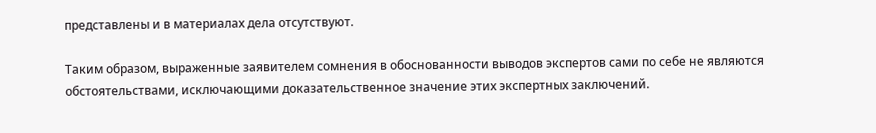представлены и в материалах дела отсутствуют.

Таким образом, выраженные заявителем сомнения в обоснованности выводов экспертов сами по себе не являются обстоятельствами, исключающими доказательственное значение этих экспертных заключений.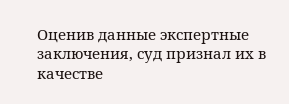Оценив данные экспертные заключения, суд признал их в качестве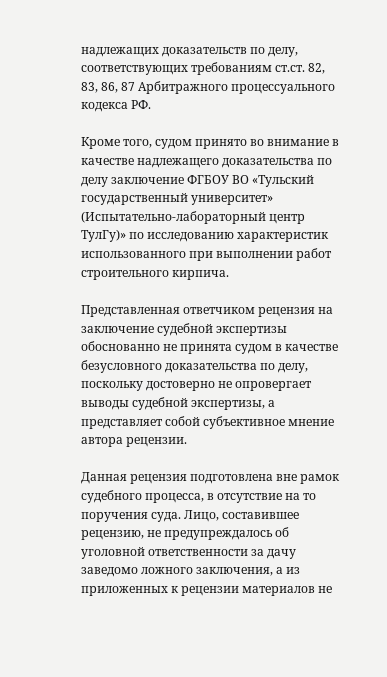надлежащих доказательств по делу, соответствующих требованиям ст.ст. 82, 83, 86, 87 Арбитражного процессуального кодекса РФ.

Кроме того, судом принято во внимание в качестве надлежащего доказательства по делу заключение ФГБОУ ВО «Тульский государственный университет» (Испытательно-лабораторный центр ТулГу)» по исследованию характеристик использованного при выполнении работ строительного кирпича.

Представленная ответчиком рецензия на заключение судебной экспертизы обоснованно не принята судом в качестве безусловного доказательства по делу, поскольку достоверно не опровергает выводы судебной экспертизы, а представляет собой субъективное мнение автора рецензии.

Данная рецензия подготовлена вне рамок судебного процесса, в отсутствие на то поручения суда. Лицо, составившее рецензию, не предупреждалось об уголовной ответственности за дачу заведомо ложного заключения, а из приложенных к рецензии материалов не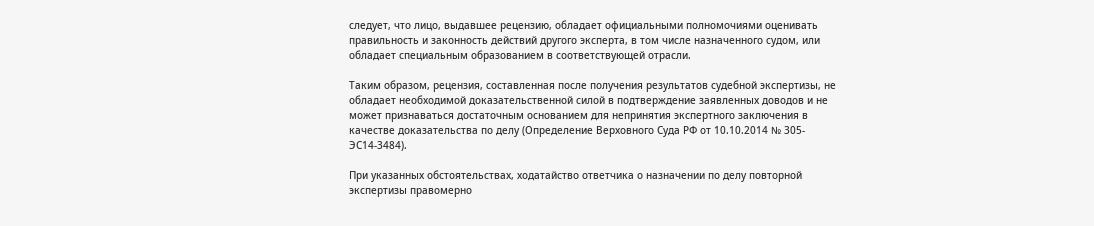следует, что лицо, выдавшее рецензию, обладает официальными полномочиями оценивать правильность и законность действий другого эксперта, в том числе назначенного судом, или обладает специальным образованием в соответствующей отрасли.

Таким образом, рецензия, составленная после получения результатов судебной экспертизы, не обладает необходимой доказательственной силой в подтверждение заявленных доводов и не может признаваться достаточным основанием для непринятия экспертного заключения в качестве доказательства по делу (Определение Верховного Суда РФ от 10.10.2014 № 305-ЭС14-3484).

При указанных обстоятельствах, ходатайство ответчика о назначении по делу повторной экспертизы правомерно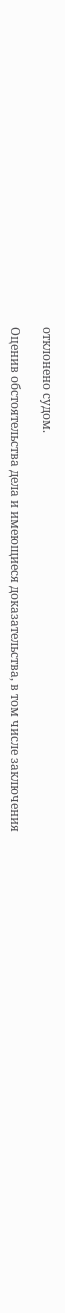отклонено судом.

Оценив обстоятельства дела и имеющиеся доказательства, в том числе заключения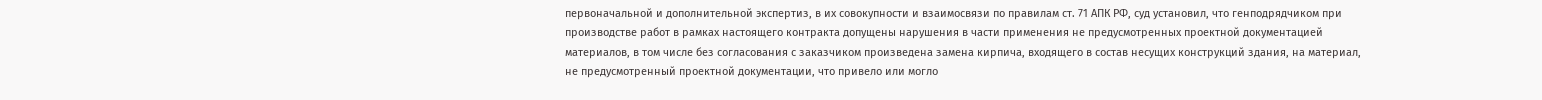первоначальной и дополнительной экспертиз, в их совокупности и взаимосвязи по правилам ст. 71 АПК РФ, суд установил, что генподрядчиком при производстве работ в рамках настоящего контракта допущены нарушения в части применения не предусмотренных проектной документацией материалов, в том числе без согласования с заказчиком произведена замена кирпича, входящего в состав несущих конструкций здания, на материал, не предусмотренный проектной документации, что привело или могло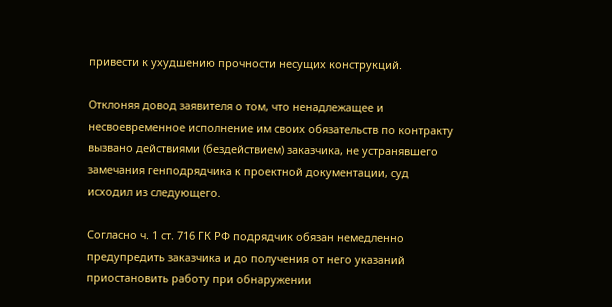привести к ухудшению прочности несущих конструкций.

Отклоняя довод заявителя о том, что ненадлежащее и несвоевременное исполнение им своих обязательств по контракту вызвано действиями (бездействием) заказчика, не устранявшего замечания генподрядчика к проектной документации, суд исходил из следующего.

Согласно ч. 1 ст. 716 ГК РФ подрядчик обязан немедленно предупредить заказчика и до получения от него указаний приостановить работу при обнаружении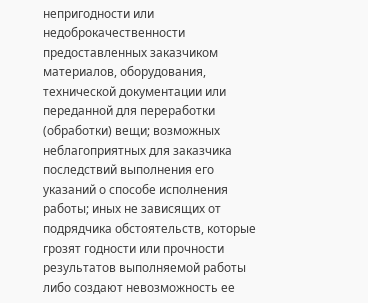непригодности или недоброкачественности предоставленных заказчиком материалов, оборудования, технической документации или переданной для переработки (обработки) вещи; возможных неблагоприятных для заказчика последствий выполнения его указаний о способе исполнения работы; иных не зависящих от подрядчика обстоятельств, которые грозят годности или прочности результатов выполняемой работы либо создают невозможность ее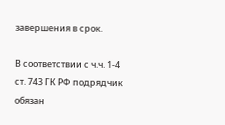завершения в срок.

В соответствии с ч.ч. 1-4 ст. 743 ГК РФ подрядчик обязан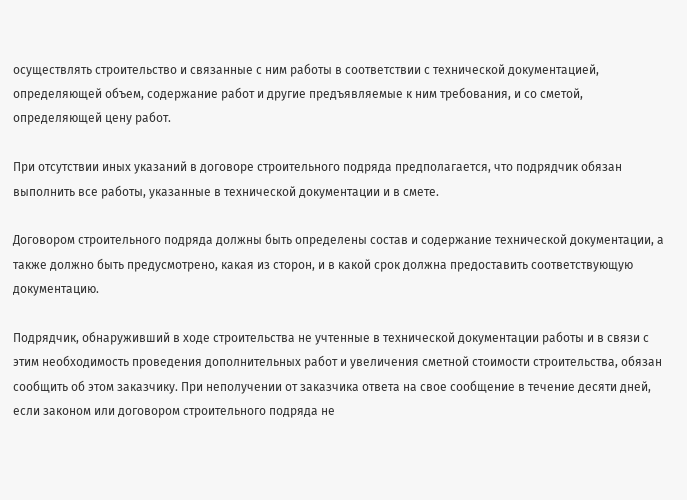осуществлять строительство и связанные с ним работы в соответствии с технической документацией, определяющей объем, содержание работ и другие предъявляемые к ним требования, и со сметой, определяющей цену работ.

При отсутствии иных указаний в договоре строительного подряда предполагается, что подрядчик обязан выполнить все работы, указанные в технической документации и в смете.

Договором строительного подряда должны быть определены состав и содержание технической документации, а также должно быть предусмотрено, какая из сторон, и в какой срок должна предоставить соответствующую документацию.

Подрядчик, обнаруживший в ходе строительства не учтенные в технической документации работы и в связи с этим необходимость проведения дополнительных работ и увеличения сметной стоимости строительства, обязан сообщить об этом заказчику. При неполучении от заказчика ответа на свое сообщение в течение десяти дней, если законом или договором строительного подряда не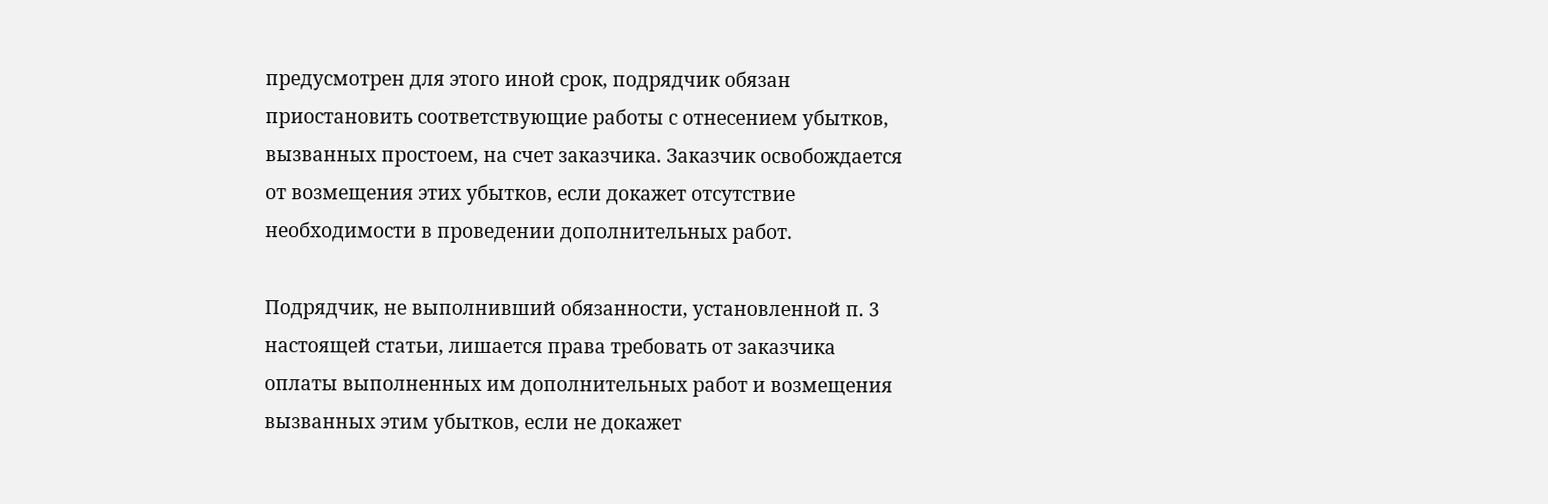предусмотрен для этого иной срок, подрядчик обязан приостановить соответствующие работы с отнесением убытков, вызванных простоем, на счет заказчика. Заказчик освобождается от возмещения этих убытков, если докажет отсутствие необходимости в проведении дополнительных работ.

Подрядчик, не выполнивший обязанности, установленной п. 3 настоящей статьи, лишается права требовать от заказчика оплаты выполненных им дополнительных работ и возмещения вызванных этим убытков, если не докажет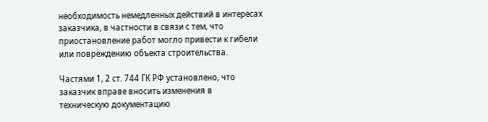необходимость немедленных действий в интересах заказчика, в частности в связи с тем, что приостановление работ могло привести к гибели или повреждению объекта строительства.

Частями 1, 2 ст. 744 ГК РФ установлено, что заказчик вправе вносить изменения в техническую документацию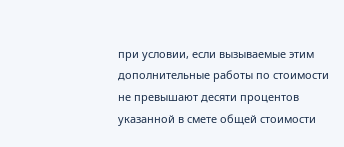при условии, если вызываемые этим дополнительные работы по стоимости не превышают десяти процентов указанной в смете общей стоимости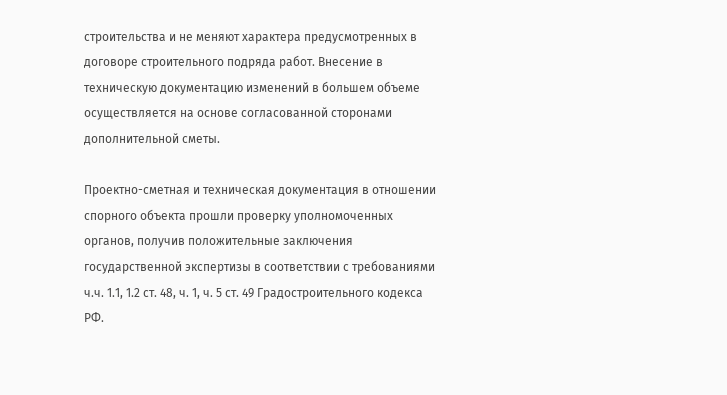строительства и не меняют характера предусмотренных в договоре строительного подряда работ. Внесение в техническую документацию изменений в большем объеме осуществляется на основе согласованной сторонами дополнительной сметы.

Проектно-сметная и техническая документация в отношении спорного объекта прошли проверку уполномоченных органов, получив положительные заключения государственной экспертизы в соответствии с требованиями ч.ч. 1.1, 1.2 ст. 48, ч. 1, ч. 5 ст. 49 Градостроительного кодекса РФ.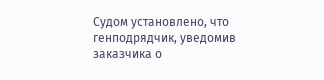Судом установлено, что генподрядчик, уведомив заказчика о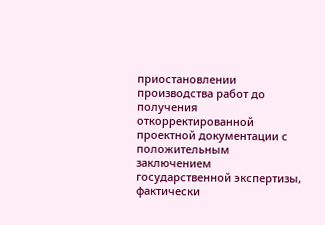приостановлении производства работ до получения откорректированной проектной документации с положительным заключением государственной экспертизы, фактически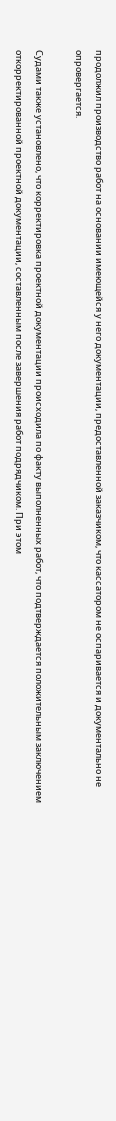продолжил производство работ на основании имеющейся у него документации, предоставленной заказчиком, что кассатором не оспаривается и документально не опровергается.

Судами также установлено, что корректировка проектной документации происходила по факту выполненных работ, что подтверждается положительным заключением откорректированной проектной документации, составленным после завершения работ подрядчиком. При этом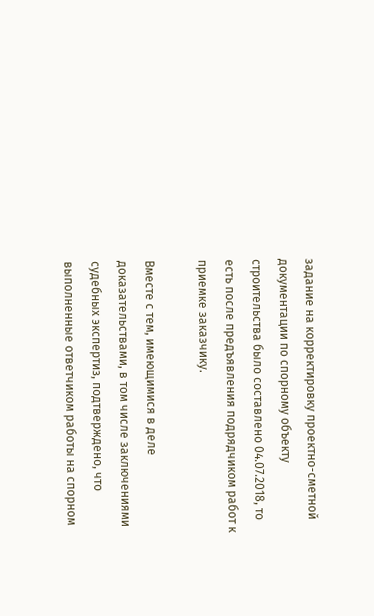задание на корректировку проектно-сметной документации по спорному объекту строительства было составлено 04.07.2018, то есть после предъявления подрядчиком работ к приемке заказчику.

Вместе с тем, имеющимися в деле доказательствами, в том числе заключениями судебных экспертиз, подтверждено, что выполненные ответчиком работы на спорном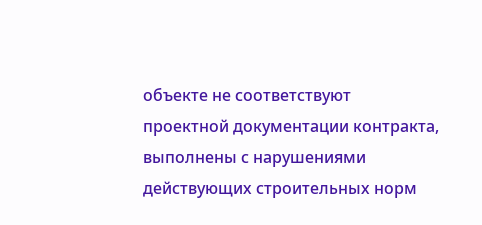объекте не соответствуют проектной документации контракта, выполнены с нарушениями действующих строительных норм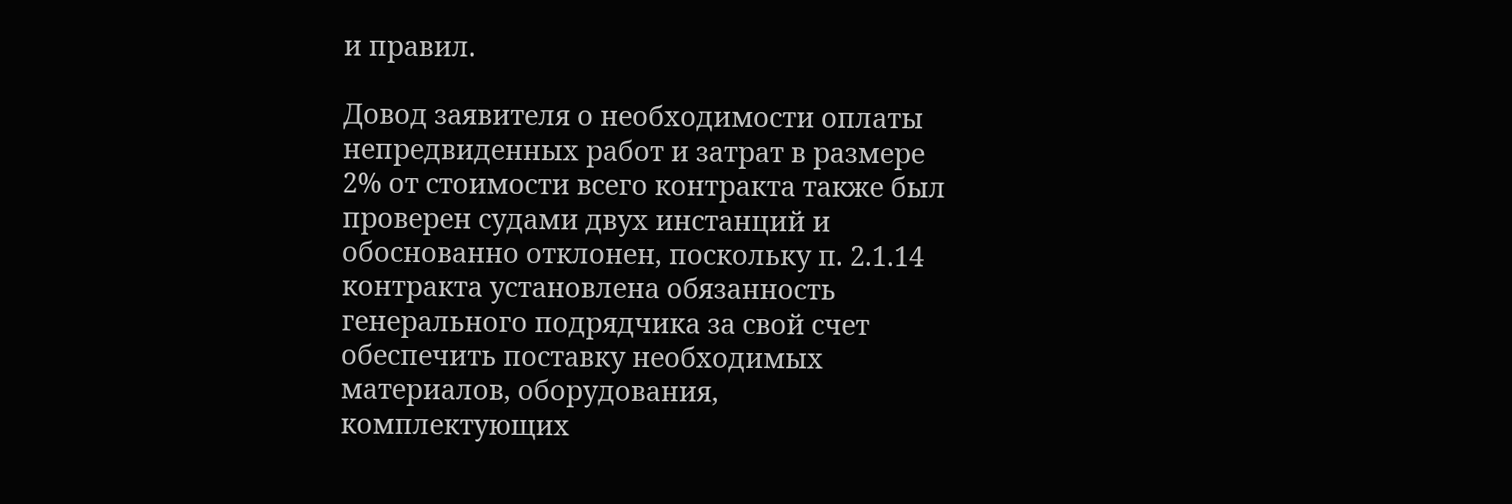и правил.

Довод заявителя о необходимости оплаты непредвиденных работ и затрат в размере 2% от стоимости всего контракта также был проверен судами двух инстанций и обоснованно отклонен, поскольку п. 2.1.14 контракта установлена обязанность генерального подрядчика за свой счет обеспечить поставку необходимых материалов, оборудования, комплектующих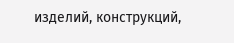изделий, конструкций,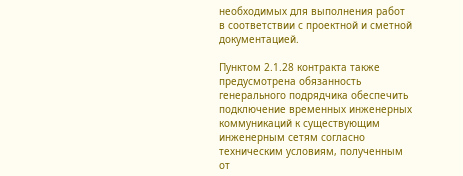необходимых для выполнения работ в соответствии с проектной и сметной документацией.

Пунктом 2.1.28 контракта также предусмотрена обязанность генерального подрядчика обеспечить подключение временных инженерных коммуникаций к существующим инженерным сетям согласно техническим условиям, полученным от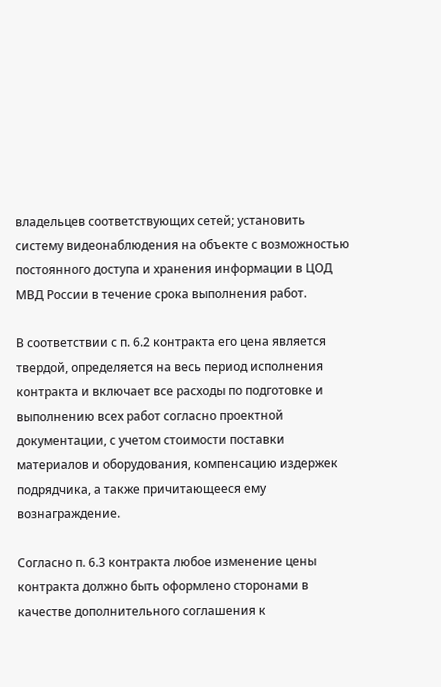владельцев соответствующих сетей; установить систему видеонаблюдения на объекте с возможностью постоянного доступа и хранения информации в ЦОД МВД России в течение срока выполнения работ.

В соответствии с п. 6.2 контракта его цена является твердой, определяется на весь период исполнения контракта и включает все расходы по подготовке и выполнению всех работ согласно проектной документации, с учетом стоимости поставки материалов и оборудования, компенсацию издержек подрядчика, а также причитающееся ему вознаграждение.

Согласно п. 6.3 контракта любое изменение цены контракта должно быть оформлено сторонами в качестве дополнительного соглашения к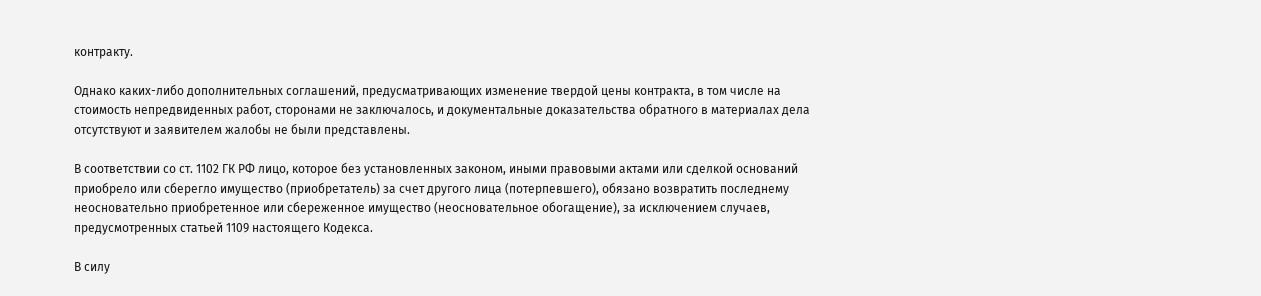контракту.

Однако каких-либо дополнительных соглашений, предусматривающих изменение твердой цены контракта, в том числе на стоимость непредвиденных работ, сторонами не заключалось, и документальные доказательства обратного в материалах дела отсутствуют и заявителем жалобы не были представлены.

В соответствии со ст. 1102 ГК РФ лицо, которое без установленных законом, иными правовыми актами или сделкой оснований приобрело или сберегло имущество (приобретатель) за счет другого лица (потерпевшего), обязано возвратить последнему неосновательно приобретенное или сбереженное имущество (неосновательное обогащение), за исключением случаев, предусмотренных статьей 1109 настоящего Кодекса.

В силу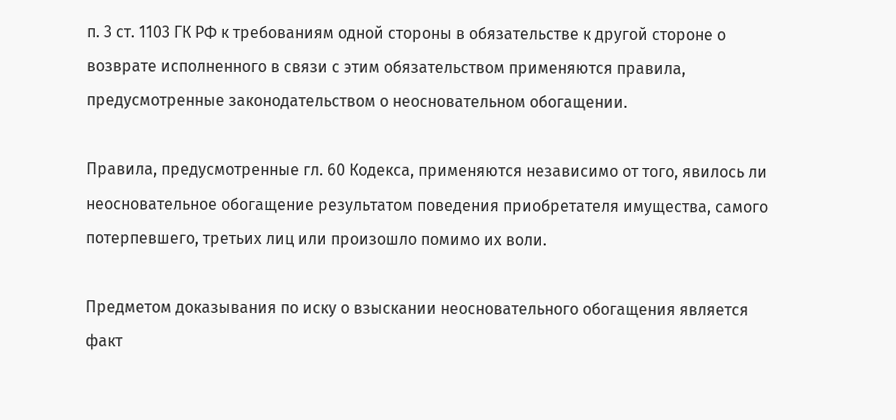п. 3 ст. 1103 ГК РФ к требованиям одной стороны в обязательстве к другой стороне о возврате исполненного в связи с этим обязательством применяются правила, предусмотренные законодательством о неосновательном обогащении.

Правила, предусмотренные гл. 60 Кодекса, применяются независимо от того, явилось ли неосновательное обогащение результатом поведения приобретателя имущества, самого потерпевшего, третьих лиц или произошло помимо их воли.

Предметом доказывания по иску о взыскании неосновательного обогащения является факт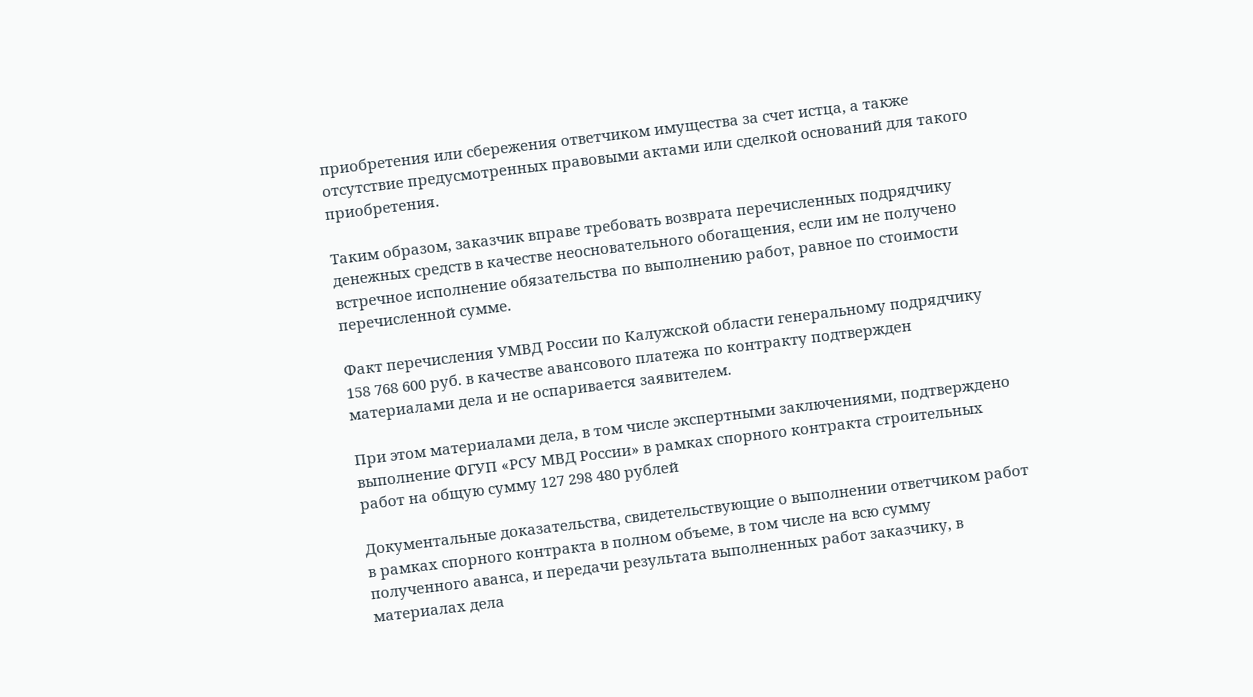приобретения или сбережения ответчиком имущества за счет истца, а также отсутствие предусмотренных правовыми актами или сделкой оснований для такого приобретения.

Таким образом, заказчик вправе требовать возврата перечисленных подрядчику денежных средств в качестве неосновательного обогащения, если им не получено встречное исполнение обязательства по выполнению работ, равное по стоимости перечисленной сумме.

Факт перечисления УМВД России по Калужской области генеральному подрядчику 158 768 600 руб. в качестве авансового платежа по контракту подтвержден материалами дела и не оспаривается заявителем.

При этом материалами дела, в том числе экспертными заключениями, подтверждено выполнение ФГУП «РСУ МВД России» в рамках спорного контракта строительных работ на общую сумму 127 298 480 рублей

Документальные доказательства, свидетельствующие о выполнении ответчиком работ в рамках спорного контракта в полном объеме, в том числе на всю сумму полученного аванса, и передачи результата выполненных работ заказчику, в материалах дела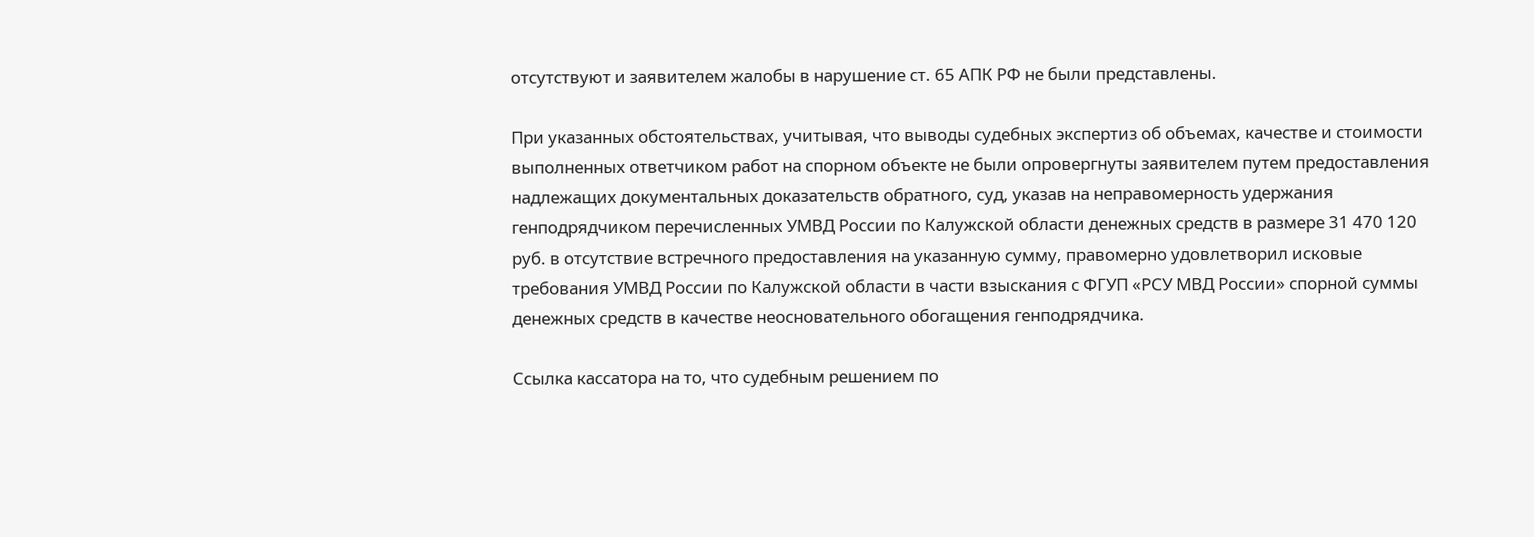отсутствуют и заявителем жалобы в нарушение ст. 65 АПК РФ не были представлены.

При указанных обстоятельствах, учитывая, что выводы судебных экспертиз об объемах, качестве и стоимости выполненных ответчиком работ на спорном объекте не были опровергнуты заявителем путем предоставления надлежащих документальных доказательств обратного, суд, указав на неправомерность удержания генподрядчиком перечисленных УМВД России по Калужской области денежных средств в размере 31 470 120 руб. в отсутствие встречного предоставления на указанную сумму, правомерно удовлетворил исковые требования УМВД России по Калужской области в части взыскания с ФГУП «РСУ МВД России» спорной суммы денежных средств в качестве неосновательного обогащения генподрядчика.

Ссылка кассатора на то, что судебным решением по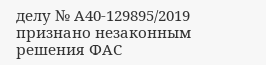делу № А40-129895/2019 признано незаконным решения ФАС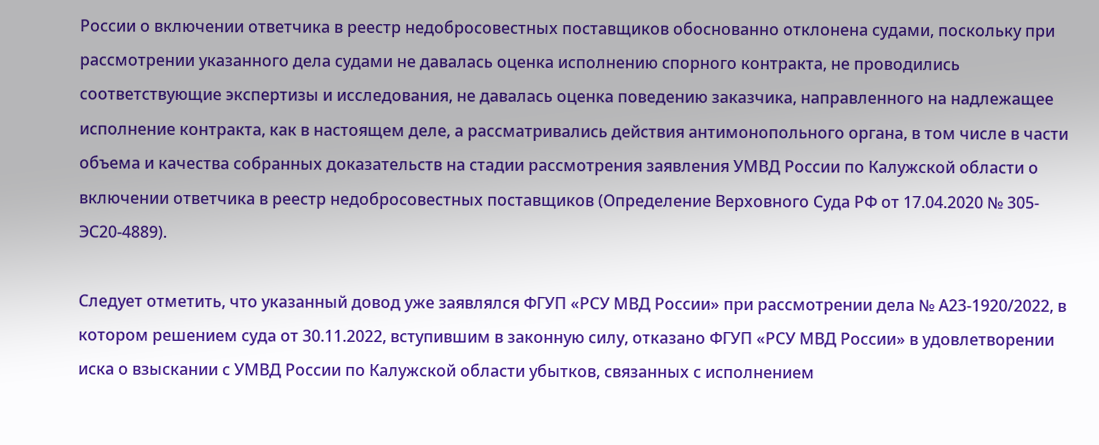России о включении ответчика в реестр недобросовестных поставщиков обоснованно отклонена судами, поскольку при рассмотрении указанного дела судами не давалась оценка исполнению спорного контракта, не проводились соответствующие экспертизы и исследования, не давалась оценка поведению заказчика, направленного на надлежащее исполнение контракта, как в настоящем деле, а рассматривались действия антимонопольного органа, в том числе в части объема и качества собранных доказательств на стадии рассмотрения заявления УМВД России по Калужской области о включении ответчика в реестр недобросовестных поставщиков (Определение Верховного Суда РФ от 17.04.2020 № 305-ЭС20-4889).

Следует отметить, что указанный довод уже заявлялся ФГУП «РСУ МВД России» при рассмотрении дела № А23-1920/2022, в котором решением суда от 30.11.2022, вступившим в законную силу, отказано ФГУП «РСУ МВД России» в удовлетворении иска о взыскании с УМВД России по Калужской области убытков, связанных с исполнением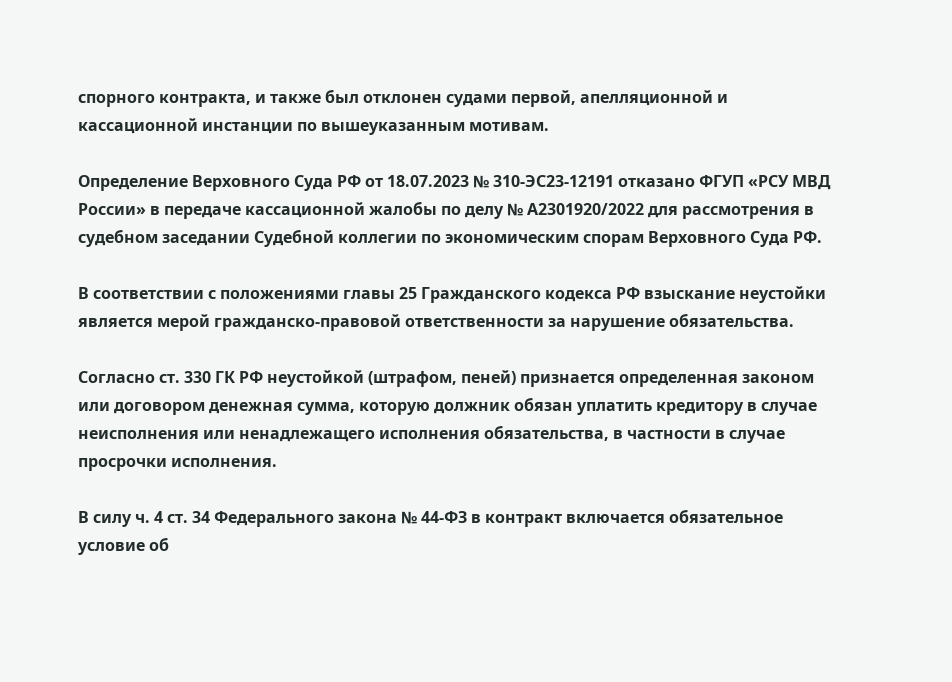спорного контракта, и также был отклонен судами первой, апелляционной и кассационной инстанции по вышеуказанным мотивам.

Определение Верховного Суда РФ от 18.07.2023 № 310-ЭС23-12191 отказано ФГУП «РСУ МВД России» в передаче кассационной жалобы по делу № А2301920/2022 для рассмотрения в судебном заседании Судебной коллегии по экономическим спорам Верховного Суда РФ.

В соответствии с положениями главы 25 Гражданского кодекса РФ взыскание неустойки является мерой гражданско-правовой ответственности за нарушение обязательства.

Согласно ст. 330 ГК РФ неустойкой (штрафом, пеней) признается определенная законом или договором денежная сумма, которую должник обязан уплатить кредитору в случае неисполнения или ненадлежащего исполнения обязательства, в частности в случае просрочки исполнения.

В силу ч. 4 ст. 34 Федерального закона № 44-ФЗ в контракт включается обязательное условие об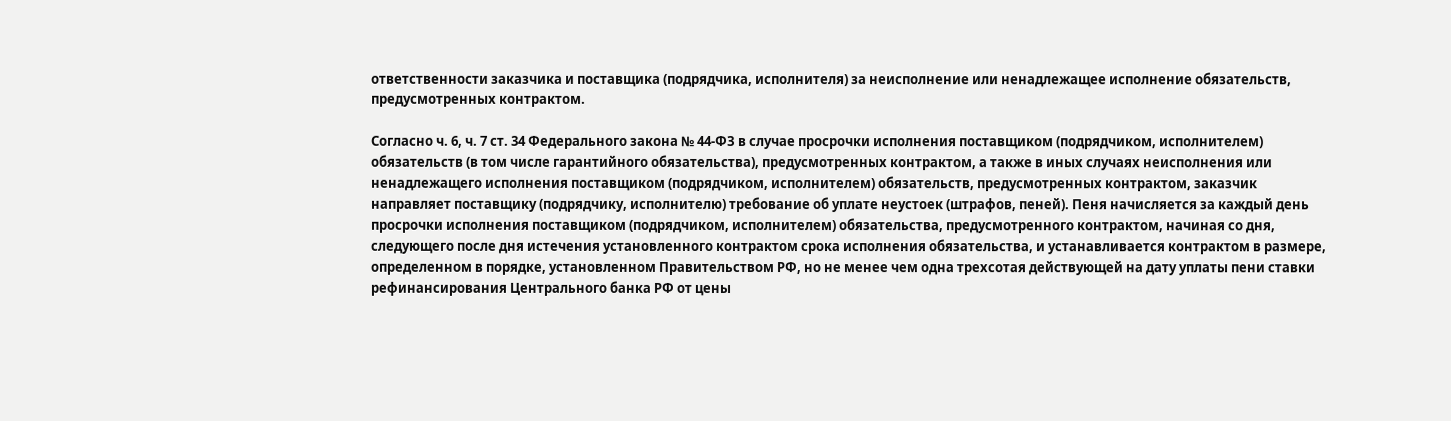ответственности заказчика и поставщика (подрядчика, исполнителя) за неисполнение или ненадлежащее исполнение обязательств, предусмотренных контрактом.

Согласно ч. 6, ч. 7 ст. 34 Федерального закона № 44-ФЗ в случае просрочки исполнения поставщиком (подрядчиком, исполнителем) обязательств (в том числе гарантийного обязательства), предусмотренных контрактом, а также в иных случаях неисполнения или ненадлежащего исполнения поставщиком (подрядчиком, исполнителем) обязательств, предусмотренных контрактом, заказчик направляет поставщику (подрядчику, исполнителю) требование об уплате неустоек (штрафов, пеней). Пеня начисляется за каждый день просрочки исполнения поставщиком (подрядчиком, исполнителем) обязательства, предусмотренного контрактом, начиная со дня, следующего после дня истечения установленного контрактом срока исполнения обязательства, и устанавливается контрактом в размере, определенном в порядке, установленном Правительством РФ, но не менее чем одна трехсотая действующей на дату уплаты пени ставки рефинансирования Центрального банка РФ от цены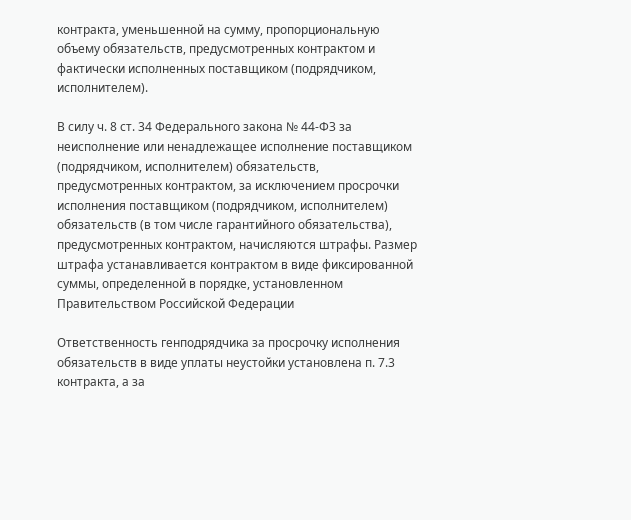контракта, уменьшенной на сумму, пропорциональную объему обязательств, предусмотренных контрактом и фактически исполненных поставщиком (подрядчиком, исполнителем).

В силу ч. 8 ст. 34 Федерального закона № 44-ФЗ за неисполнение или ненадлежащее исполнение поставщиком (подрядчиком, исполнителем) обязательств, предусмотренных контрактом, за исключением просрочки исполнения поставщиком (подрядчиком, исполнителем) обязательств (в том числе гарантийного обязательства), предусмотренных контрактом, начисляются штрафы. Размер штрафа устанавливается контрактом в виде фиксированной суммы, определенной в порядке, установленном Правительством Российской Федерации

Ответственность генподрядчика за просрочку исполнения обязательств в виде уплаты неустойки установлена п. 7.3 контракта, а за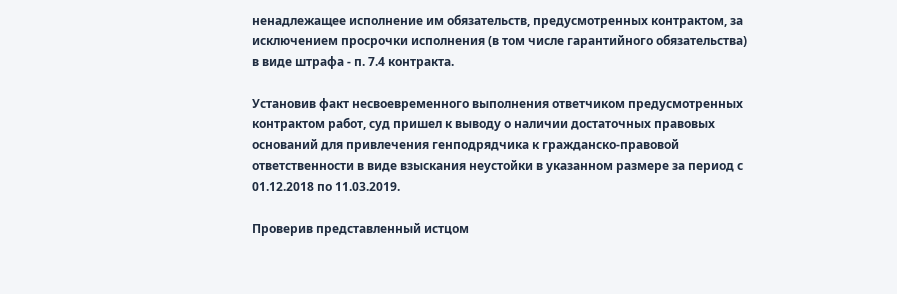ненадлежащее исполнение им обязательств, предусмотренных контрактом, за исключением просрочки исполнения (в том числе гарантийного обязательства) в виде штрафа - п. 7.4 контракта.

Установив факт несвоевременного выполнения ответчиком предусмотренных контрактом работ, суд пришел к выводу о наличии достаточных правовых оснований для привлечения генподрядчика к гражданско-правовой ответственности в виде взыскания неустойки в указанном размере за период с 01.12.2018 по 11.03.2019.

Проверив представленный истцом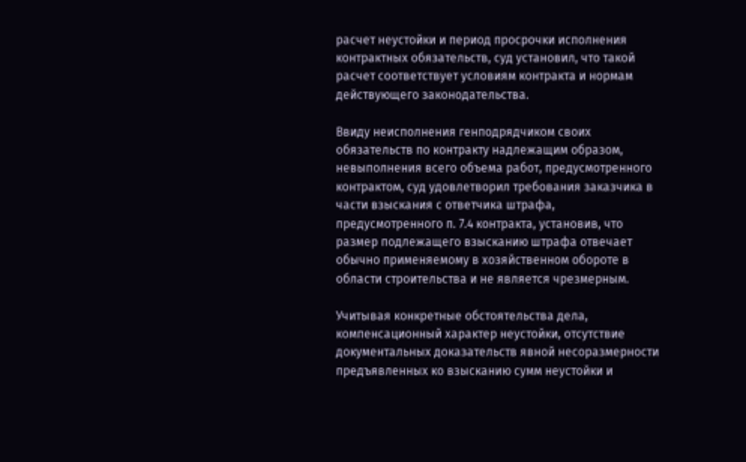расчет неустойки и период просрочки исполнения контрактных обязательств, суд установил, что такой расчет соответствует условиям контракта и нормам действующего законодательства.

Ввиду неисполнения генподрядчиком своих обязательств по контракту надлежащим образом, невыполнения всего объема работ, предусмотренного контрактом, суд удовлетворил требования заказчика в части взыскания с ответчика штрафа, предусмотренного п. 7.4 контракта, установив, что размер подлежащего взысканию штрафа отвечает обычно применяемому в хозяйственном обороте в области строительства и не является чрезмерным.

Учитывая конкретные обстоятельства дела, компенсационный характер неустойки, отсутствие документальных доказательств явной несоразмерности предъявленных ко взысканию сумм неустойки и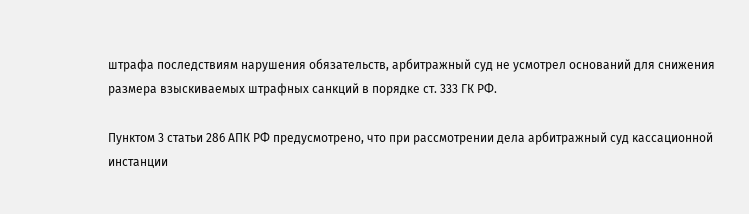штрафа последствиям нарушения обязательств, арбитражный суд не усмотрел оснований для снижения размера взыскиваемых штрафных санкций в порядке ст. 333 ГК РФ.

Пунктом 3 статьи 286 АПК РФ предусмотрено, что при рассмотрении дела арбитражный суд кассационной инстанции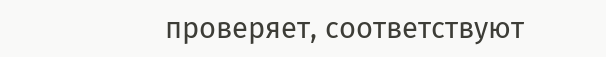проверяет, соответствуют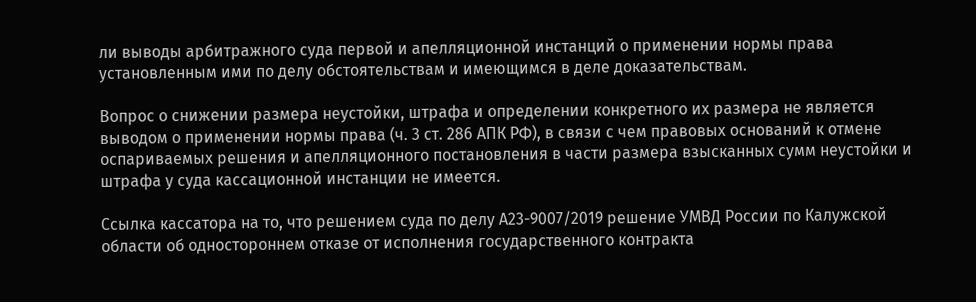ли выводы арбитражного суда первой и апелляционной инстанций о применении нормы права установленным ими по делу обстоятельствам и имеющимся в деле доказательствам.

Вопрос о снижении размера неустойки, штрафа и определении конкретного их размера не является выводом о применении нормы права (ч. 3 ст. 286 АПК РФ), в связи с чем правовых оснований к отмене оспариваемых решения и апелляционного постановления в части размера взысканных сумм неустойки и штрафа у суда кассационной инстанции не имеется.

Ссылка кассатора на то, что решением суда по делу А23-9007/2019 решение УМВД России по Калужской области об одностороннем отказе от исполнения государственного контракта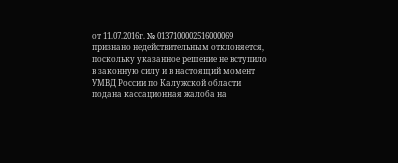от 11.07.2016г. № 0137100002516000069 признано недействительным отклоняется, поскольку указанное решение не вступило в законную силу и в настоящий момент УМВД России по Калужской области подана кассационная жалоба на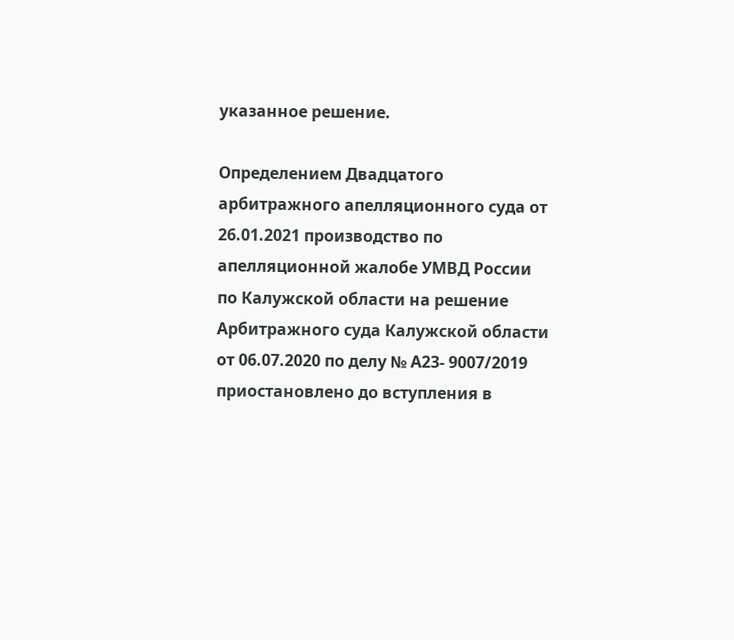указанное решение.

Определением Двадцатого арбитражного апелляционного суда от 26.01.2021 производство по апелляционной жалобе УМВД России по Калужской области на решение Арбитражного суда Калужской области от 06.07.2020 по делу № А23- 9007/2019 приостановлено до вступления в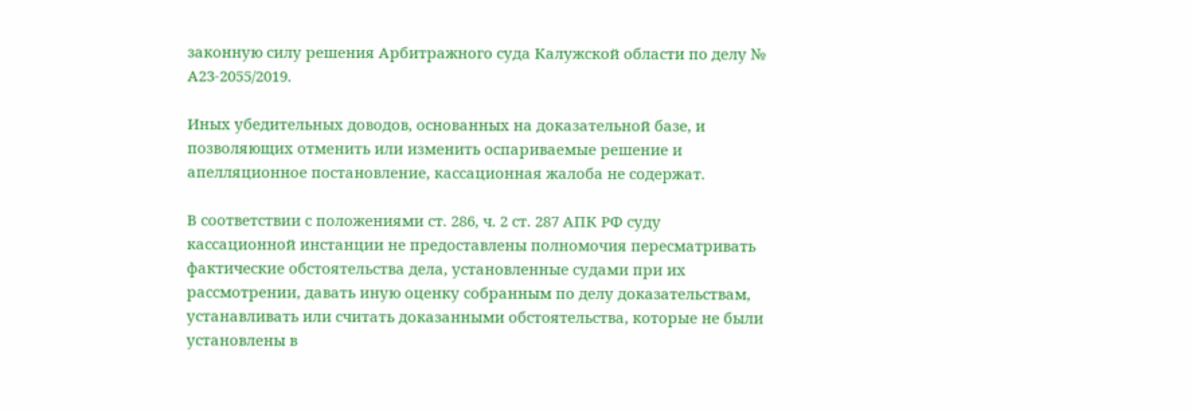законную силу решения Арбитражного суда Калужской области по делу № А23-2055/2019.

Иных убедительных доводов, основанных на доказательной базе, и позволяющих отменить или изменить оспариваемые решение и апелляционное постановление, кассационная жалоба не содержат.

В соответствии с положениями ст. 286, ч. 2 ст. 287 АПК РФ суду кассационной инстанции не предоставлены полномочия пересматривать фактические обстоятельства дела, установленные судами при их рассмотрении, давать иную оценку собранным по делу доказательствам, устанавливать или считать доказанными обстоятельства, которые не были установлены в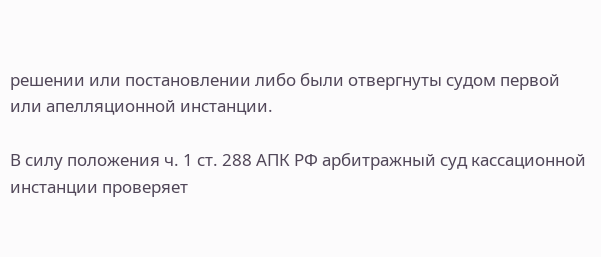решении или постановлении либо были отвергнуты судом первой или апелляционной инстанции.

В силу положения ч. 1 ст. 288 АПК РФ арбитражный суд кассационной инстанции проверяет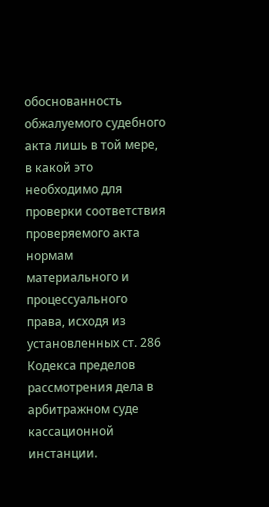обоснованность обжалуемого судебного акта лишь в той мере, в какой это необходимо для проверки соответствия проверяемого акта нормам материального и процессуального права, исходя из установленных ст. 286 Кодекса пределов рассмотрения дела в арбитражном суде кассационной инстанции.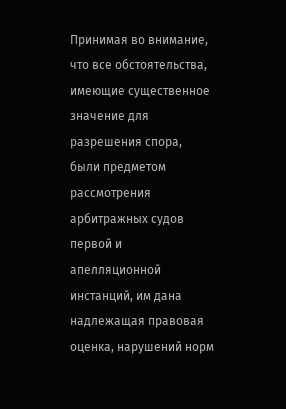Принимая во внимание, что все обстоятельства, имеющие существенное значение для разрешения спора, были предметом рассмотрения арбитражных судов первой и апелляционной инстанций, им дана надлежащая правовая оценка, нарушений норм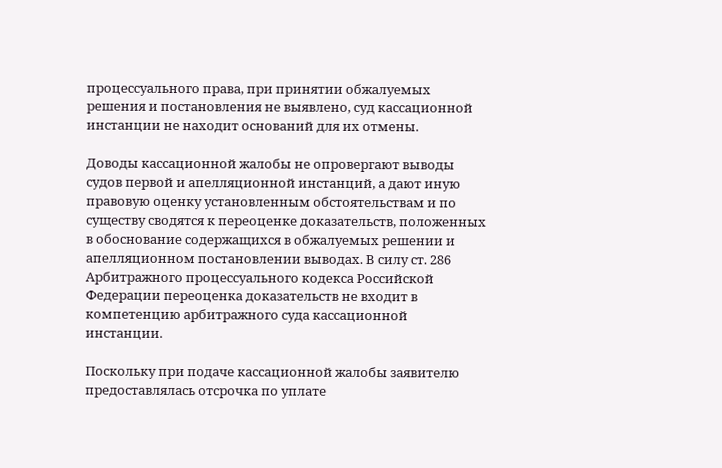процессуального права, при принятии обжалуемых решения и постановления не выявлено, суд кассационной инстанции не находит оснований для их отмены.

Доводы кассационной жалобы не опровергают выводы судов первой и апелляционной инстанций, а дают иную правовую оценку установленным обстоятельствам и по существу сводятся к переоценке доказательств, положенных в обоснование содержащихся в обжалуемых решении и апелляционном постановлении выводах. В силу ст. 286 Арбитражного процессуального кодекса Российской Федерации переоценка доказательств не входит в компетенцию арбитражного суда кассационной инстанции.

Поскольку при подаче кассационной жалобы заявителю предоставлялась отсрочка по уплате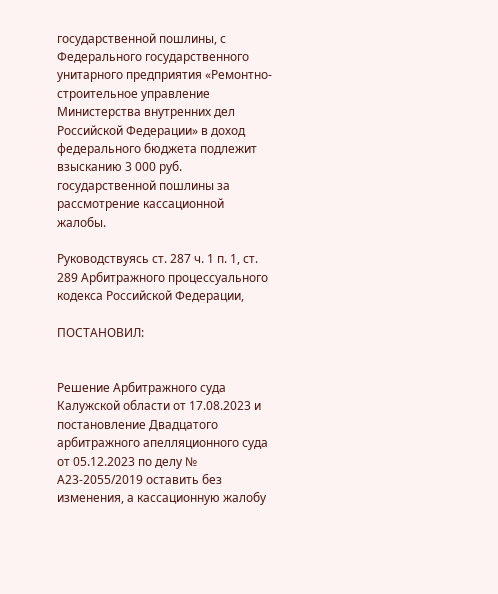государственной пошлины, с Федерального государственного унитарного предприятия «Ремонтно-строительное управление Министерства внутренних дел Российской Федерации» в доход федерального бюджета подлежит взысканию 3 000 руб. государственной пошлины за рассмотрение кассационной жалобы.

Руководствуясь ст. 287 ч. 1 п. 1, ст. 289 Арбитражного процессуального кодекса Российской Федерации,

ПОСТАНОВИЛ:


Решение Арбитражного суда Калужской области от 17.08.2023 и постановление Двадцатого арбитражного апелляционного суда от 05.12.2023 по делу № А23-2055/2019 оставить без изменения, а кассационную жалобу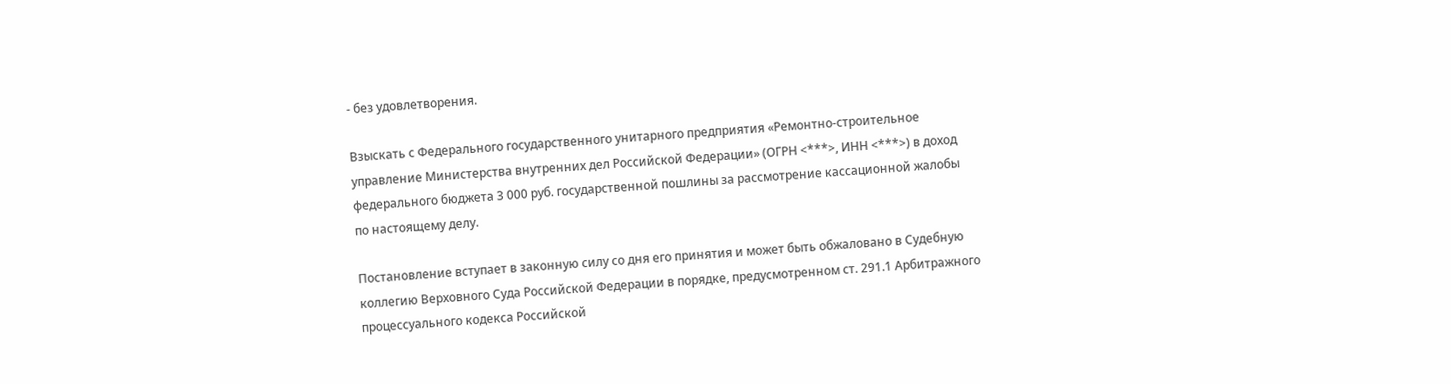- без удовлетворения.

Взыскать с Федерального государственного унитарного предприятия «Ремонтно-строительное управление Министерства внутренних дел Российской Федерации» (ОГРН <***>, ИНН <***>) в доход федерального бюджета 3 000 руб. государственной пошлины за рассмотрение кассационной жалобы по настоящему делу.

Постановление вступает в законную силу со дня его принятия и может быть обжаловано в Судебную коллегию Верховного Суда Российской Федерации в порядке, предусмотренном ст. 291.1 Арбитражного процессуального кодекса Российской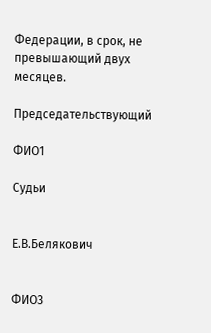Федерации, в срок, не превышающий двух месяцев.

Председательствующий

ФИО1

Судьи


Е.В.Белякович


ФИО3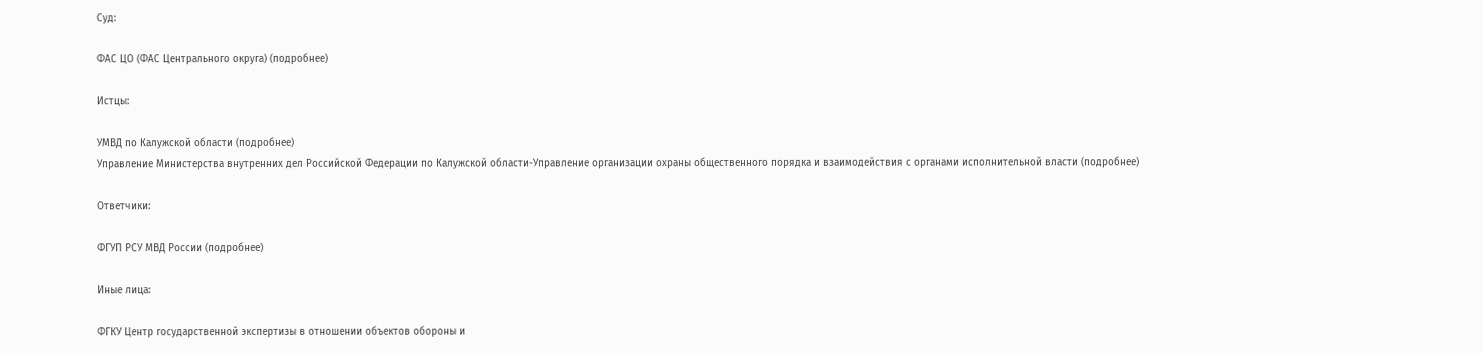Суд:

ФАС ЦО (ФАС Центрального округа) (подробнее)

Истцы:

УМВД по Калужской области (подробнее)
Управление Министерства внутренних дел Российской Федерации по Калужской области-Управление организации охраны общественного порядка и взаимодействия с органами исполнительной власти (подробнее)

Ответчики:

ФГУП РСУ МВД России (подробнее)

Иные лица:

ФГКУ Центр государственной экспертизы в отношении объектов обороны и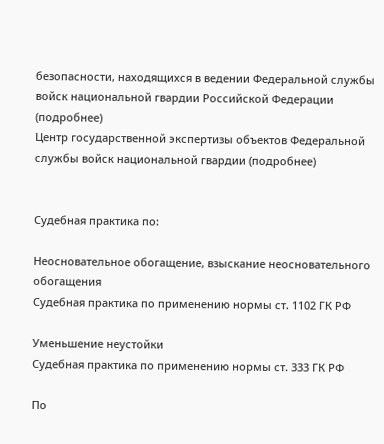безопасности, находящихся в ведении Федеральной службы войск национальной гвардии Российской Федерации (подробнее)
Центр государственной экспертизы объектов Федеральной службы войск национальной гвардии (подробнее)


Судебная практика по:

Неосновательное обогащение, взыскание неосновательного обогащения
Судебная практика по применению нормы ст. 1102 ГК РФ

Уменьшение неустойки
Судебная практика по применению нормы ст. 333 ГК РФ

По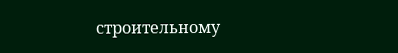строительному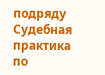подряду
Судебная практика по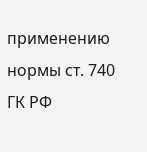применению нормы ст. 740 ГК РФ